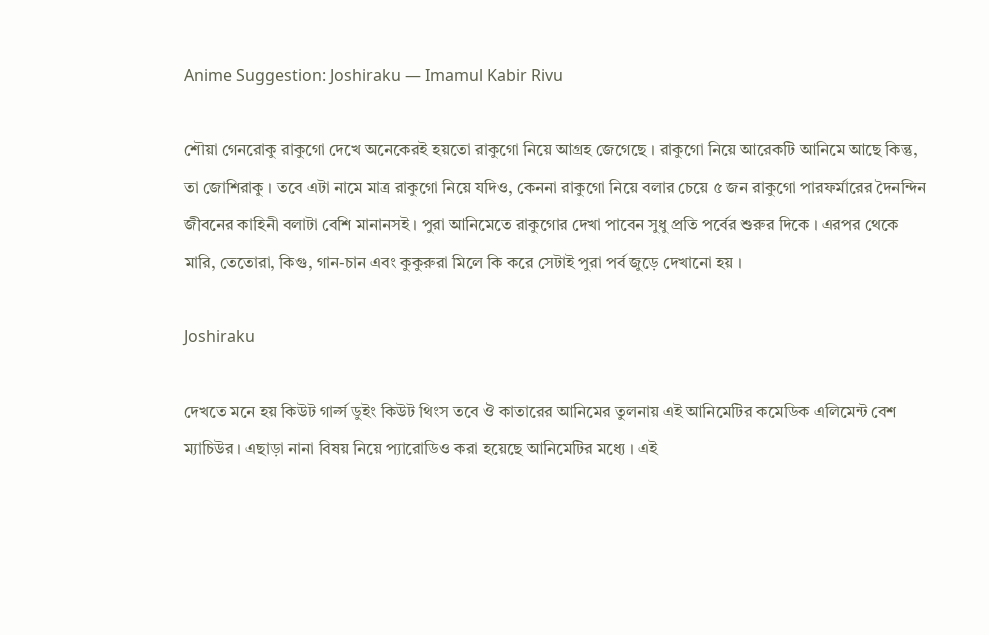Anime Suggestion: Joshiraku — Imamul Kabir Rivu

শৌয়া গেনরোকু রাকুগো দেখে অনেকেরই হয়তো রাকুগো নিয়ে আগ্রহ জেগেছে । রাকুগো নিয়ে আরেকটি আনিমে আছে কিন্তু, তা জোশিরাকু । তবে এটা নামে মাত্র রাকুগো নিয়ে যদিও, কেননা রাকুগো নিয়ে বলার চেয়ে ৫ জন রাকুগো পারফর্মারের দৈনন্দিন জীবনের কাহিনী বলাটা বেশি মানানসই । পুরা আনিমেতে রাকুগোর দেখা পাবেন সুধু প্রতি পর্বের শুরুর দিকে । এরপর থেকে মারি, তেতোরা, কিগু, গান-চান এবং কুকুরুরা মিলে কি করে সেটাই পুরা পর্ব জুড়ে দেখানো হয় ।

Joshiraku

দেখতে মনে হয় কিউট গার্ল্স ডুইং কিউট থিংস তবে ঔ কাতারের আনিমের তুলনায় এই আনিমেটির কমেডিক এলিমেন্ট বেশ ম্যাচিউর । এছাড়া নানা বিষয় নিয়ে প্যারোডিও করা হয়েছে আনিমেটির মধ্যে । এই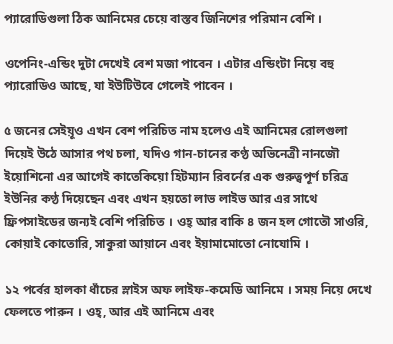প্যারোডিগুলা ঠিক আনিমের চেয়ে বাস্তব জিনিশের পরিমান বেশি ।

ওপেনিং-এন্ডিং দুটা দেখেই বেশ মজা পাবেন । এটার এন্ডিংটা নিয়ে বহু প্যারোডিও আছে, যা ইউটিউবে গেলেই পাবেন ।

৫ জনের সেইয়ূও এখন বেশ পরিচিত নাম হলেও এই আনিমের রোলগুলা দিয়েই উঠে আসার পথ চলা, যদিও গান-চানের কণ্ঠ অভিনেত্রী নানজৌ ইয়োশিনো এর আগেই কাতেকিয়ো হিটম্যান রিবর্নের এক গুরুত্বপূর্ণ চরিত্র ইউনির কণ্ঠ দিয়েছেন এবং এখন হয়তো লাভ লাইভ আর এর সাথে ফ্রিপসাইডের জন্যই বেশি পরিচিত । ওহ্ আর বাকি ৪ জন হল গোতৌ সাওরি, কোয়াই কোতোরি, সাকুরা আয়ানে এবং ইয়ামামোতো নোযোমি ।

১২ পর্বের হালকা ধাঁচের স্লাইস অফ লাইফ-কমেডি আনিমে । সময় নিয়ে দেখে ফেলতে পারুন । ওহ্, আর এই আনিমে এবং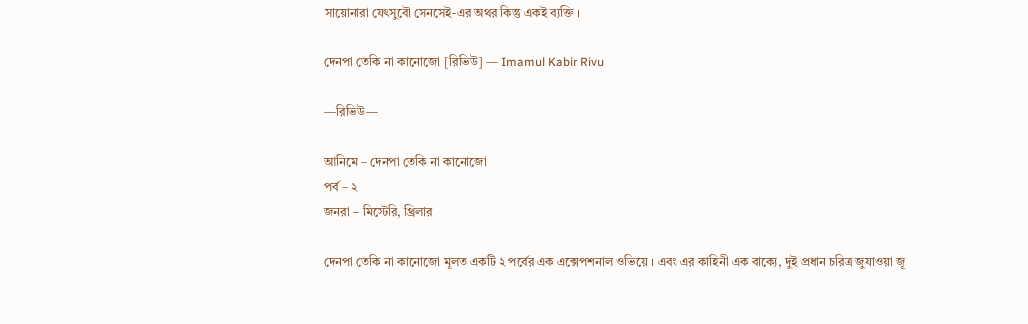সায়োনারা যেৎসুবৌ সেনসেই-এর অথর কিন্তু একই ব্যক্তি ।

দেনপা তেকি না কানোজো [রিভিউ] — Imamul Kabir Rivu

—রিভিউ—

আনিমে – দেনপা তেকি না কানোজো
পর্ব – ২
জনরা – মিস্টেরি, থ্রিলার

দেনপা তেকি না কানোজো মূলত একটি ২ পর্বের এক এক্সেপশনাল ওভিয়ে । এবং এর কাহিনী এক বাক্যে, দুই প্রধান চরিত্র জুযাওয়া জূ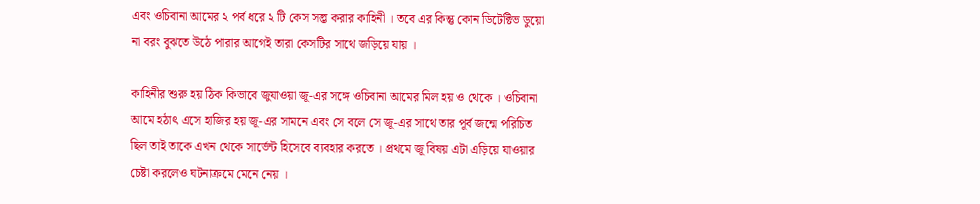এবং ওচিবানা আমের ২ পর্ব ধরে ২ টি কেস সল্ভ করার কাহিনী । তবে এর কিন্তু কোন ডিটেক্টিভ ডুয়ো না বরং বুঝতে উঠে পারার আগেই তারা কেসটির সাথে জড়িয়ে যায় ।

কাহিনীর শুরু হয় ঠিক কিভাবে জুযাওয়া জূ-এর সঙ্গে ওচিবানা আমের মিল হয় ও থেকে । ওচিবানা আমে হঠাৎ এসে হাজির হয় জূ-এর সামনে এবং সে বলে সে জূ-এর সাথে তার পূর্ব জন্মে পরিচিত ছিল তাই তাকে এখন থেকে সার্ভেন্ট হিসেবে ব্যবহার করতে । প্রথমে জূ বিষয় এটা এড়িয়ে যাওয়ার চেষ্টা করলেও ঘটনাক্রমে মেনে নেয় ।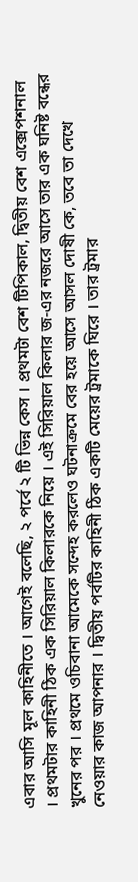এবার আসি মূল কাহিনীতে । আগেই বলেছি, ২ পর্বে ২ টি ভিন্ন কেস । প্রথমটা বেশ টিপিকাল, দ্বিতীয় বেশ এক্সেপশনাল । প্রথমটার কাহিনী ঠিক এক সিরিয়াল কিলারকে নিয়ে । এই সিরিয়াল কিলার জ-এর নজরে আসে তার এক ঘনিষ্ট বন্ধের খুনের পর । প্রথমে ওচিবানা আমেকে সন্দেহ করলেও ঘটনাক্রমে বের হয়ে আসে আসল দোষী কে, তবে তা দেখে নেওয়ার কাজ আপনার । দ্বিতীয় পর্বটির কাহিনী ঠিক একটি মেয়ের ট্রমাকে ঘিরে । তার ট্রমার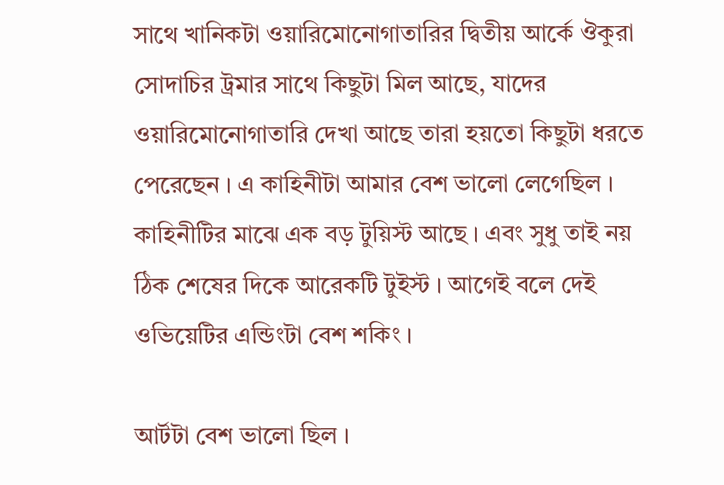সাথে খানিকটা ওয়ারিমোনোগাতারির দ্বিতীয় আর্কে ঔকুরা সোদাচির ট্রমার সাথে কিছুটা মিল আছে, যাদের ওয়ারিমোনোগাতারি দেখা আছে তারা হয়তো কিছুটা ধরতে পেরেছেন । এ কাহিনীটা আমার বেশ ভালো লেগেছিল । কাহিনীটির মাঝে এক বড় টুয়িস্ট আছে । এবং সুধু তাই নয় ঠিক শেষের দিকে আরেকটি টুইস্ট । আগেই বলে দেই ওভিয়েটির এন্ডিংটা বেশ শকিং ।

আর্টটা বেশ ভালো ছিল ।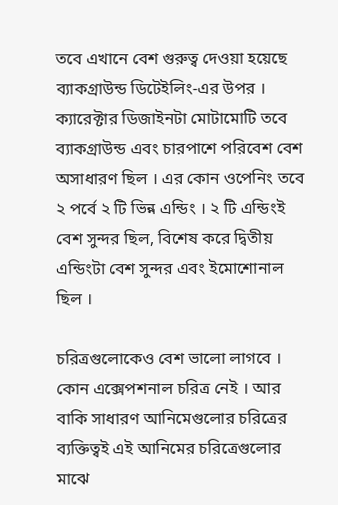তবে এখানে বেশ গুরুত্ব দেওয়া হয়েছে ব্যাকগ্রাউন্ড ডিটেইলিং-এর উপর । ক্যারেক্টার ডিজাইনটা মোটামোটি তবে ব্যাকগ্রাউন্ড এবং চারপাশে পরিবেশ বেশ অসাধারণ ছিল । এর কোন ওপেনিং তবে ২ পর্বে ২ টি ভিন্ন এন্ডিং । ২ টি এন্ডিংই বেশ সুন্দর ছিল, বিশেষ করে দ্বিতীয় এন্ডিংটা বেশ সুন্দর এবং ইমোশোনাল ছিল ।

চরিত্রগুলোকেও বেশ ভালো লাগবে । কোন এক্সেপশনাল চরিত্র নেই । আর বাকি সাধারণ আনিমেগুলোর চরিত্রের ব্যক্তিত্বই এই আনিমের চরিত্রেগুলোর মাঝে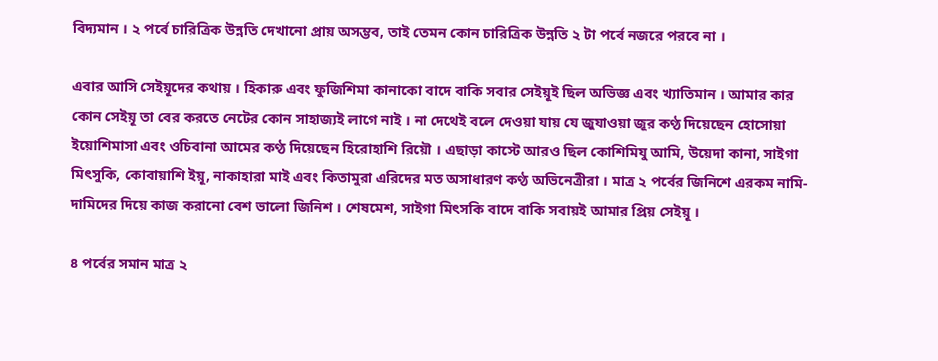বিদ্যমান । ২ পর্বে চারিত্রিক উন্নতি দেখানো প্রায় অসম্ভব, তাই তেমন কোন চারিত্রিক উন্নতি ২ টা পর্বে নজরে পরবে না ।

এবার আসি সেইয়ূদের কথায় । হিকারু এবং ফুজিশিমা কানাকো বাদে বাকি সবার সেইয়ূই ছিল অভিজ্ঞ এবং খ্যাতিমান । আমার কার কোন সেইয়ূ তা বের করতে নেটের কোন সাহাজ্যই লাগে নাই । না দেথেই বলে দেওয়া যায় যে জুযাওয়া জূর কণ্ঠ দিয়েছেন হোসোয়া ইয়োশিমাসা এবং ওচিবানা আমের কণ্ঠ দিয়েছেন হিরোহাশি রিয়ৌ । এছাড়া কাস্টে আরও ছিল কোশিমিযু আমি, উয়েদা কানা, সাইগা মিৎসুকি, কোবায়াশি ইয়ূ, নাকাহারা মাই এবং কিতামুরা এরিদের মত অসাধারণ কণ্ঠ অভিনেত্রীরা । মাত্র ২ পর্বের জিনিশে এরকম নামি-দামিদের দিয়ে কাজ করানো বেশ ভালো জিনিশ । শেষমেশ, সাইগা মিৎসকি বাদে বাকি সবায়ই আমার প্রিয় সেইয়ূ ।

৪ পর্বের সমান মাত্র ২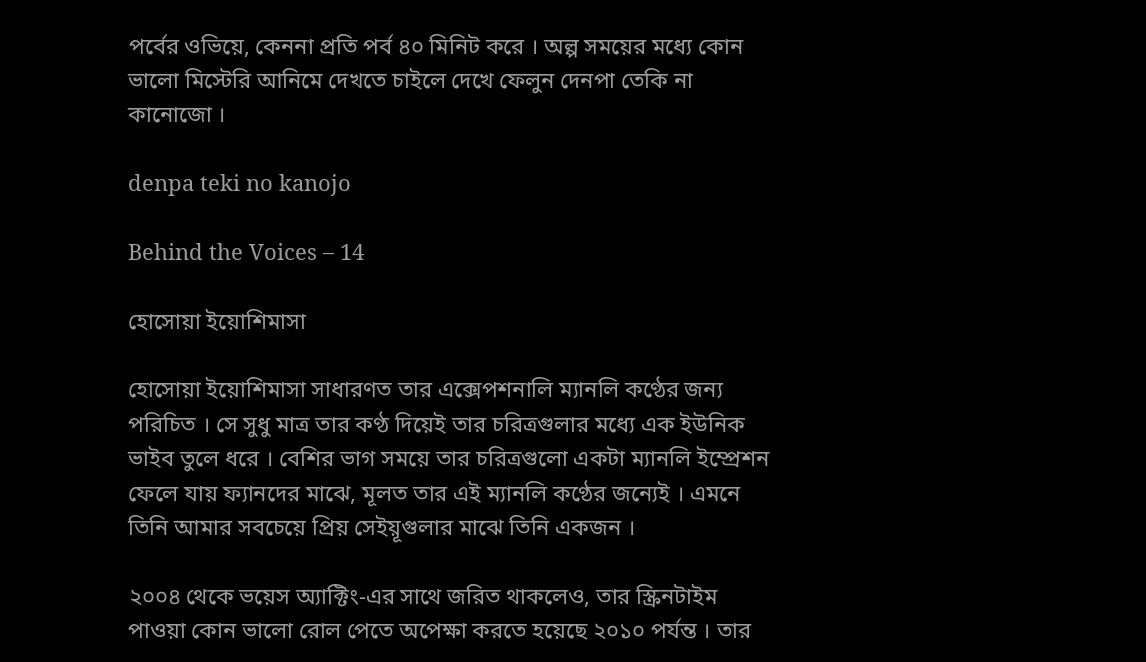পর্বের ওভিয়ে, কেননা প্রতি পর্ব ৪০ মিনিট করে । অল্প সময়ের মধ্যে কোন ভালো মিস্টেরি আনিমে দেখতে চাইলে দেখে ফেলুন দেনপা তেকি না কানোজো ।

denpa teki no kanojo

Behind the Voices – 14

হোসোয়া ইয়োশিমাসা

হোসোয়া ইয়োশিমাসা সাধারণত তার এক্সেপশনালি ম্যানলি কণ্ঠের জন্য পরিচিত । সে সুধু মাত্র তার কণ্ঠ দিয়েই তার চরিত্রগুলার মধ্যে এক ইউনিক ভাইব তুলে ধরে । বেশির ভাগ সময়ে তার চরিত্রগুলো একটা ম্যানলি ইম্প্রেশন ফেলে যায় ফ্যানদের মাঝে, মূলত তার এই ম্যানলি কণ্ঠের জন্যেই । এমনে তিনি আমার সবচেয়ে প্রিয় সেইয়ূগুলার মাঝে তিনি একজন ।

২০০৪ থেকে ভয়েস অ্যাক্টিং-এর সাথে জরিত থাকলেও, তার স্ক্রিনটাইম পাওয়া কোন ভালো রোল পেতে অপেক্ষা করতে হয়েছে ২০১০ পর্যন্ত । তার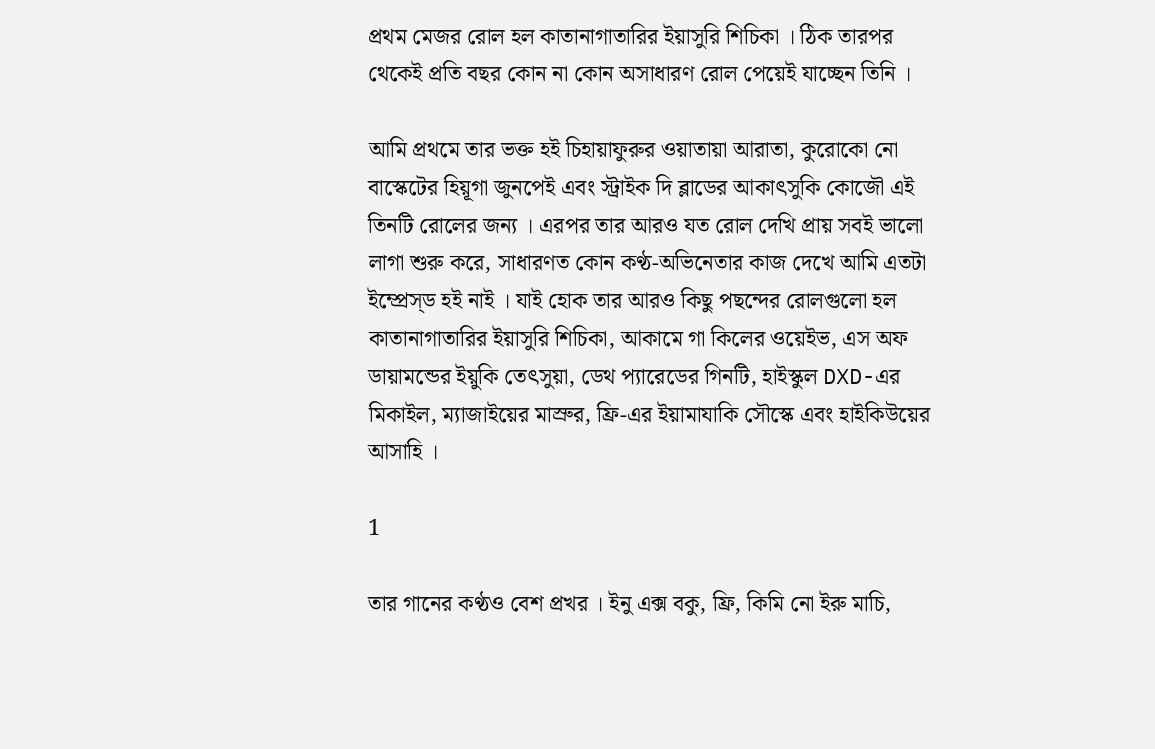প্রথম মেজর রোল হল কাতানাগাতারির ইয়াসুরি শিচিকা । ঠিক তারপর থেকেই প্রতি বছর কোন না কোন অসাধারণ রোল পেয়েই যাচ্ছেন তিনি ।

আমি প্রথমে তার ভক্ত হই চিহায়াফুরুর ওয়াতায়া আরাতা, কুরোকো নো বাস্কেটের হিয়ূগা জুনপেই এবং স্ট্রাইক দি ব্লাডের আকাৎসুকি কোজৌ এই তিনটি রোলের জন্য । এরপর তার আরও যত রোল দেখি প্রায় সবই ভালো লাগা শুরু করে, সাধারণত কোন কণ্ঠ-অভিনেতার কাজ দেখে আমি এতটা ইম্প্রেস্ড হই নাই । যাই হোক তার আরও কিছু পছন্দের রোলগুলো হল কাতানাগাতারির ইয়াসুরি শিচিকা, আকামে গা কিলের ওয়েইভ, এস অফ ডায়ামন্ডের ইয়ুকি তেৎসুয়া, ডেথ প্যারেডের গিনটি, হাইস্কুল DXD-এর মিকাইল, ম্যাজাইয়ের মাস্রুর, ফ্রি-এর ইয়ামাযাকি সৌস্কে এবং হাইকিউয়ের আসাহি ।

1

তার গানের কণ্ঠও বেশ প্রখর । ইনু এক্স বকু, ফ্রি, কিমি নো ইরু মাচি,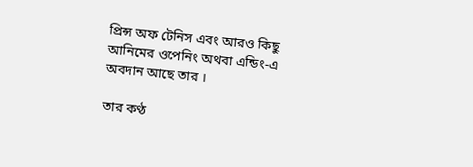প্রিন্স অফ টেনিস এবং আরও কিছু আনিমের ওপেনিং অথবা এন্ডিং-এ অবদান আছে তার ।

তার কণ্ঠ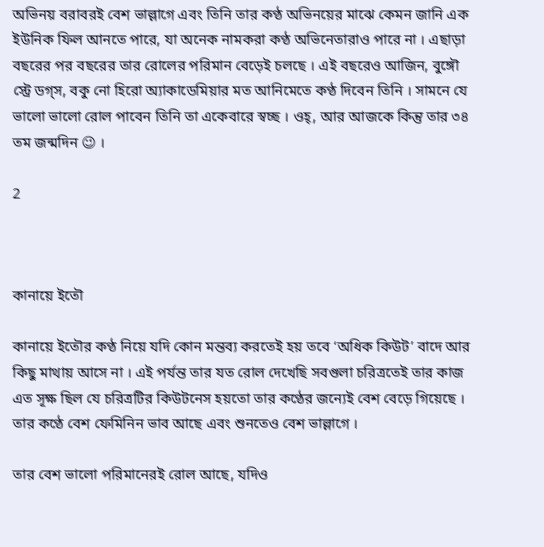অভিনয় বরাবরই বেশ ভাল্লাগে এবং তিনি তার কণ্ঠ অভিনয়ের মাঝে কেমন জানি এক ইউনিক ফিল আনতে পারে, যা অনেক নামকরা কণ্ঠ অভিনেতারাও পারে না । এছাড়া বছরের পর বছরের তার রোলের পরিমান বেড়েই চলছে । এই বছরেও আজিন, বুঙ্গৌ স্ট্রে ডগ্স, বকু নো হিরো অ্যাকাডেমিয়ার মত আনিমেতে কণ্ঠ দিবেন তিনি । সামনে যে ভালো ভালো রোল পাবেন তিনি তা একেবারে স্বচ্ছ । ওহ্, আর আজকে কিন্তু তার ৩৪ তম জন্মদিন 😉 ।

2



কানায়ে ইতৌ

কানায়ে ইতৌর কণ্ঠ নিয়ে যদি কোন মন্তব্য করতেই হয় তবে ‘অধিক কিউট’ বাদে আর কিছু মাথায় আসে না । এই পর্যন্ত তার যত রোল দেখেছি সবগুলা চরিত্রতেই তার কাজ এত সূক্ষ ছিল যে চরিত্রটির কিউটনেস হয়তো তার কণ্ঠের জন্যেই বেশ বেড়ে গিয়েছে । তার কণ্ঠে বেশ ফেমিনিন ভাব আছে এবং শুনতেও বেশ ভাল্লাগে ।

তার বেশ ভালো পরিমানেরই রোল আছে, যদিও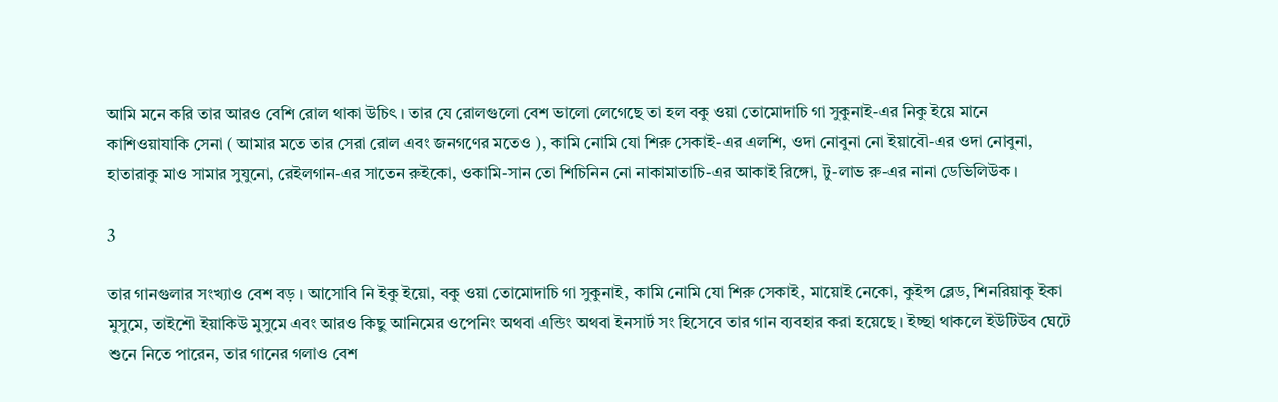আমি মনে করি তার আরও বেশি রোল থাকা উচিৎ । তার যে রোলগুলো বেশ ভালো লেগেছে তা হল বকু ওয়া তোমোদাচি গা সুকুনাই-এর নিকু ইয়ে মানে কাশিওয়াযাকি সেনা ( আমার মতে তার সেরা রোল এবং জনগণের মতেও ), কামি নোমি যো শিরু সেকাই-এর এলশি, ওদা নোবুনা নো ইয়াবৌ-এর ওদা নোবুনা, হাতারাকু মাও সামার সুযুনো, রেইলগান-এর সাতেন রুইকো, ওকামি-সান তো শিচিনিন নো নাকামাতাচি-এর আকাই রিঙ্গো, টু-লাভ রু-এর নানা ডেভিলিউক ।

3

তার গানগুলার সংখ্যাও বেশ বড় । আসোবি নি ইকু ইয়ো, বকু ওয়া তোমোদাচি গা সুকুনাই, কামি নোমি যো শিরু সেকাই, মায়োই নেকো, কুইন্স ব্লেড, শিনরিয়াকু ইকা মুসুমে, তাইশৌ ইয়াকিউ মুসুমে এবং আরও কিছু আনিমের ওপেনিং অথবা এন্ডিং অথবা ইনসার্ট সং হিসেবে তার গান ব্যবহার করা হয়েছে । ইচ্ছা থাকলে ইউটিউব ঘেটে শুনে নিতে পারেন, তার গানের গলাও বেশ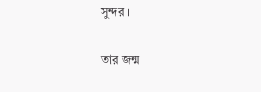সুন্দর ।

তার জন্ম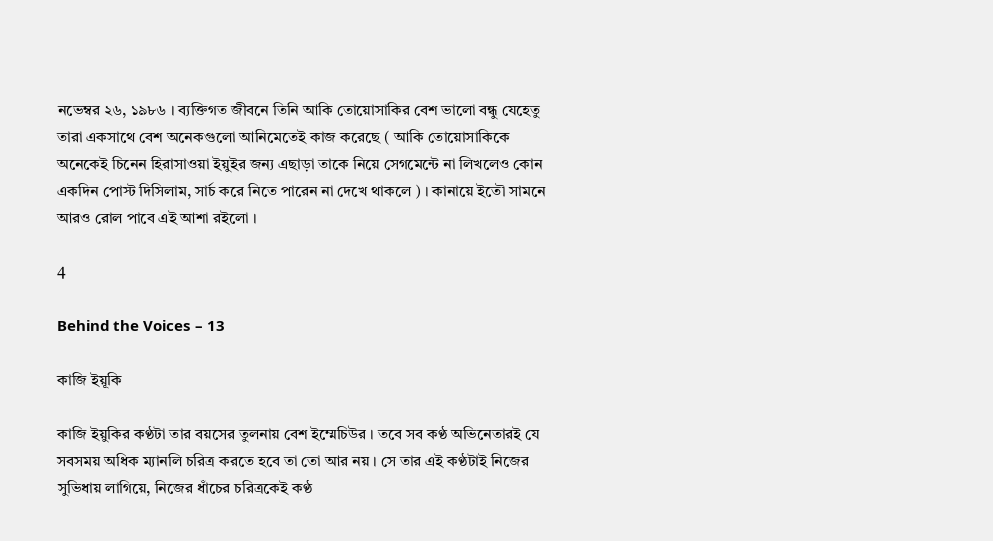নভেম্বর ২৬, ১৯৮৬ । ব্যক্তিগত জীবনে তিনি আকি তোয়োসাকির বেশ ভালো বন্ধু যেহেতু তারা একসাথে বেশ অনেকগুলো আনিমেতেই কাজ করেছে ( আকি তোয়োসাকিকে অনেকেই চিনেন হিরাসাওয়া ইয়ুইর জন্য এছাড়া তাকে নিয়ে সেগমেন্টে না লিখলেও কোন একদিন পোস্ট দিসিলাম, সার্চ করে নিতে পারেন না দেখে থাকলে ) । কানায়ে ইতৌ সামনে আরও রোল পাবে এই আশা রইলো ।

4

Behind the Voices – 13

কাজি ইয়ূকি

কাজি ইয়ুকির কণ্ঠটা তার বয়সের তুলনায় বেশ ইম্মেচিউর । তবে সব কণ্ঠ অভিনেতারই যে সবসময় অধিক ম্যানলি চরিত্র করতে হবে তা তো আর নয় । সে তার এই কণ্ঠটাই নিজের সুভিধায় লাগিয়ে, নিজের ধাঁচের চরিত্রকেই কণ্ঠ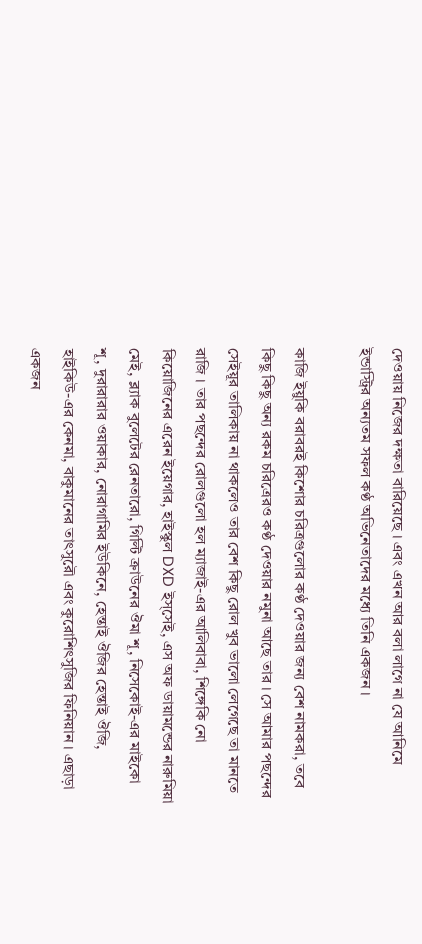দেওয়ায় নিজের দক্ষতা বারিয়েছে । এবং এখন আর বলা লাগে না যে আনিমে ইন্ডাস্ট্রির অন্যতম সফল কণ্ঠ অভিনেতাদের মধ্যে তিনি একজন ।

কাজি ইয়ুকি বরাবরই কিশোর চরিত্রগুলোর কণ্ঠ দেওয়ার জন্য বেশ নামকরা, তবে কিছু কিছু অন্য রকম চরিত্রেরও কণ্ঠ দেওয়ার নমুনা আছে তার । সে আমার পছন্দের সেইয়ূর তালিকায় না থাকলেও তার বেশ কিছু রোল খুব ভালো লেগেছে তা মানতে রাজি । তার পছন্দের রোলগুলো হল ম্যাজাই-এর আলিবাবা, শিঙ্গেকি নো কিয়োজিনের এরেন ইয়েগার, হাইস্কুল DXD ইস্সেই, এস অফ ডায়ামন্ডের নারুমিয়া মেই, ব্ল্যাক বুলেটের রেনতারো, গিল্টি ক্রাউনের ঔমা শূ, নিসেকোই-এর মাইকো শূ, দুরারারার ওয়াকার, নোরাগামির ইউকিনে, হেন্তাই ঔজির হেন্তাই ঔজি, হাইকিউ-এর কেনমা, বাকুমানের তাৎসুরৌ এবং কুরোশিৎসুজির ফিনিয়ান । এছাড়া একজন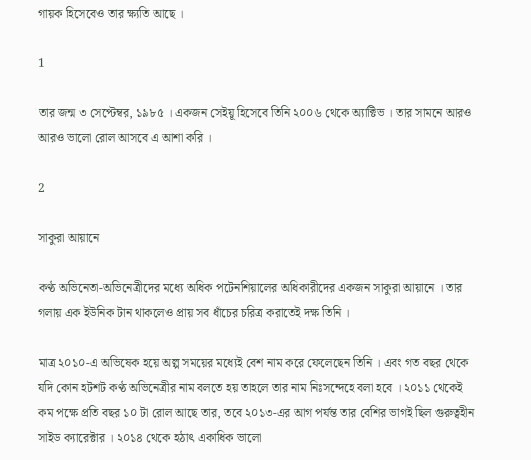গায়ক হিসেবেও তার ক্ষ্যতি আছে ।

1

তার জন্ম ৩ সেপ্টেম্বর, ১৯৮৫ । একজন সেইয়ূ হিসেবে তিনি ২০০৬ থেকে অ্যাক্টিভ । তার সামনে আরও আরও ভালো রোল আসবে এ আশা করি ।

2

সাকুরা আয়ানে

কণ্ঠ অভিনেতা-অভিনেত্রীদের মধ্যে অধিক পটেনশিয়ালের অধিকারীদের একজন সাকুরা আয়ানে । তার গলায় এক ইউনিক টান থাকলেও প্রায় সব ধাঁচের চরিত্র করাতেই দক্ষ তিনি ।

মাত্র ২০১০-এ অভিষেক হয়ে অল্প সময়ের মধ্যেই বেশ নাম করে ফেলেছেন তিনি । এবং গত বছর থেকে যদি কোন হটশট কণ্ঠ অভিনেত্রীর নাম বলতে হয় তাহলে তার নাম নিঃসন্দেহে বলা হবে । ২০১১ থেকেই কম পক্ষে প্রতি বছর ১০ টা রোল আছে তার, তবে ২০১৩-এর আগ পর্যন্ত তার বেশির ভাগই ছিল গুরুত্বহীন সাইড ক্যারেক্টার । ২০১৪ থেকে হঠাৎ একাধিক ভালো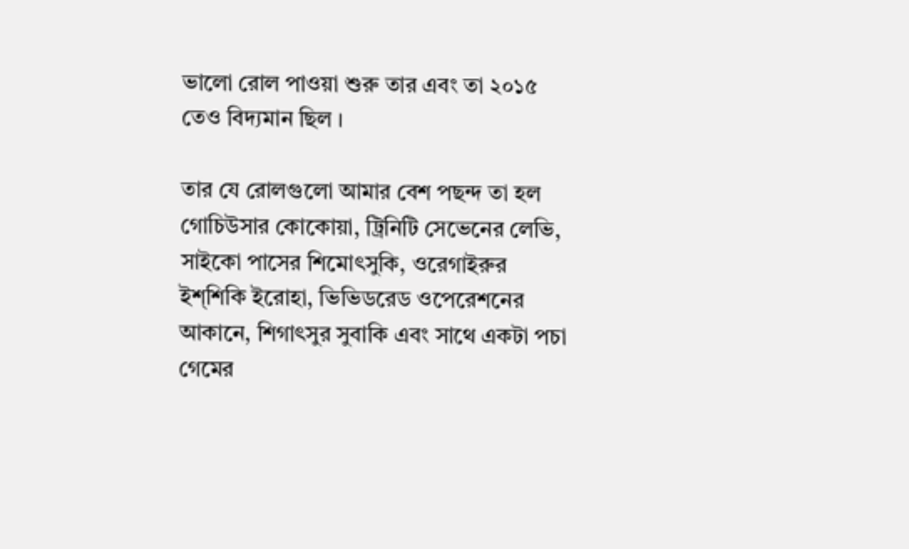ভালো রোল পাওয়া শুরু তার এবং তা ২০১৫ তেও বিদ্যমান ছিল ।

তার যে রোলগুলো আমার বেশ পছন্দ তা হল গোচিউসার কোকোয়া, ট্রিনিটি সেভেনের লেভি, সাইকো পাসের শিমোৎসুকি, ওরেগাইরুর ইশ্শিকি ইরোহা, ভিভিডরেড ওপেরেশনের আকানে, শিগাৎসুর সুবাকি এবং সাথে একটা পচা গেমের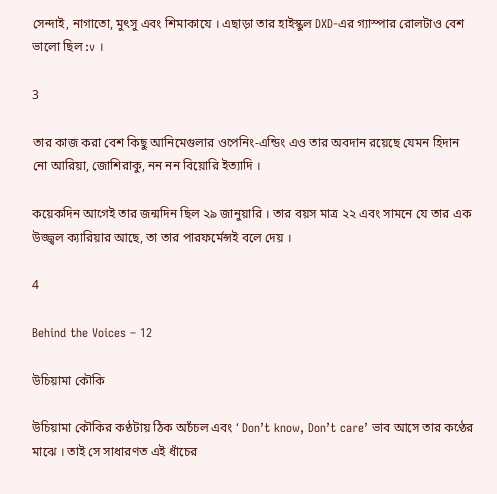সেন্দাই, নাগাতো, মুৎসু এবং শিমাকাযে । এছাড়া তার হাইস্কুল DXD-এর গ্যাস্পার রোলটাও বেশ ভালো ছিল :v ।

3

তার কাজ করা বেশ কিছু আনিমেগুলার ওপেনিং-এন্ডিং এও তার অবদান রয়েছে যেমন হিদান নো আরিয়া, জোশিরাকু, নন নন বিয়োরি ইত্যাদি ।

কয়েকদিন আগেই তার জন্মদিন ছিল ২৯ জানুয়ারি । তার বয়স মাত্র ২২ এবং সামনে যে তার এক উজ্জ্বল ক্যারিয়ার আছে, তা তার পারফর্মেন্সই বলে দেয় ।

4

Behind the Voices – 12

উচিয়ামা কৌকি

উচিয়ামা কৌকির কণ্ঠটায় ঠিক অচঁচল এবং ‘ Don’t know, Don’t care’ ভাব আসে তার কণ্ঠের মাঝে । তাই সে সাধারণত এই ধাঁচের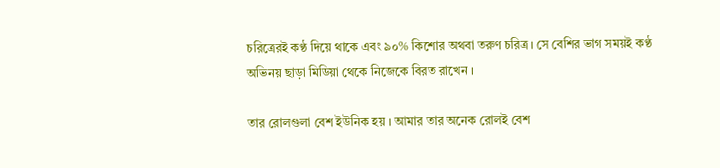চরিত্রেরই কণ্ঠ দিয়ে থাকে এবং ৯০% কিশোর অথবা তরুণ চরিত্র । সে বেশির ভাগ সময়ই কণ্ঠ অভিনয় ছাড়া মিডিয়া থেকে নিজেকে বিরত রাখেন ।

তার রোলগুলা বেশ ইউনিক হয় । আমার তার অনেক রোলই বেশ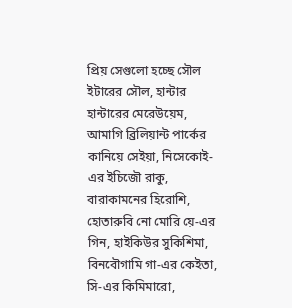প্রিয় সেগুলো হচ্ছে সৌল ইটারের সৌল, হান্টার হান্টারের মেরেউয়েম, আমাগি ব্রিলিয়ান্ট পার্কের কানিয়ে সেইয়া, নিসেকোই-এর ইচিজৌ রাকু, বারাকামনের হিরোশি, হোতারুবি নো মোরি য়ে-এর গিন, হাইকিউর সুকিশিমা, বিনবৌগামি গা-এর কেইতা, সি-এর কিমিমারো,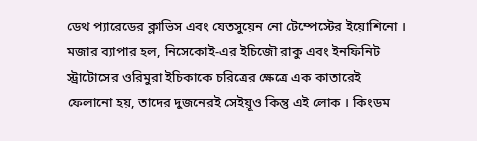ডেথ প্যারেডের ক্লাভিস এবং যেতসুয়েন নো টেম্পেস্টের ইয়োশিনো । মজার ব্যাপার হল, নিসেকোই-এর ইচিজৌ রাকু এবং ইনফিনিট স্ট্রাটোসের ওরিমুরা ইচিকাকে চরিত্রের ক্ষেত্রে এক কাতারেই ফেলানো হয়, তাদের দুজনেরই সেইয়ূও কিন্তু এই লোক । কিংডম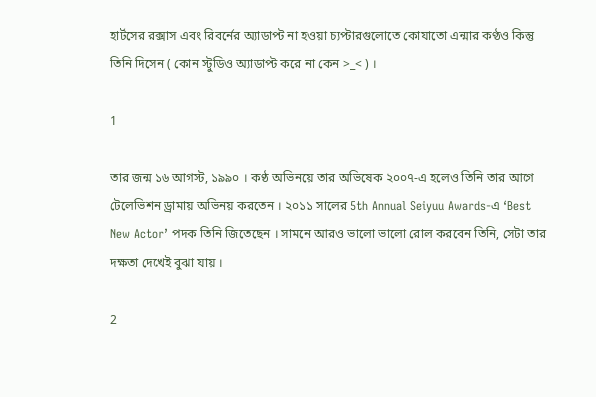হার্টসের রক্সাস এবং রিবর্নের অ্যাডাপ্ট না হওয়া চ্যপ্টারগুলোতে কোযাতো এন্মার কণ্ঠও কিন্তু তিনি দিসেন ( কোন স্টুডিও অ্যাডাপ্ট করে না কেন >_< ) ।

1

তার জন্ম ১৬ আগস্ট, ১৯৯০ । কণ্ঠ অভিনয়ে তার অভিষেক ২০০৭-এ হলেও তিনি তার আগে টেলেভিশন ড্রামায় অভিনয় করতেন । ২০১১ সালের 5th Annual Seiyuu Awards-এ ‘Best New Actor’ পদক তিনি জিতেছেন । সামনে আরও ভালো ভালো রোল করবেন তিনি, সেটা তার দক্ষতা দেখেই বুঝা যায় ।

2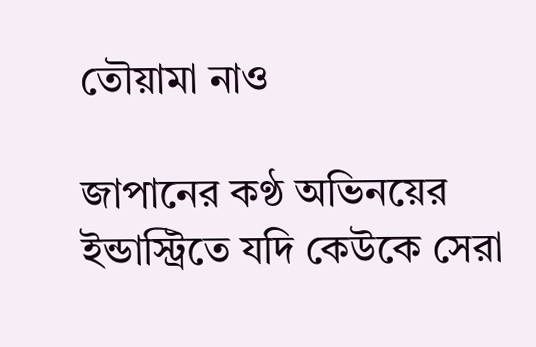তৌয়ামা নাও

জাপানের কণ্ঠ অভিনয়ের ইন্ডাস্ট্রিতে যদি কেউকে সেরা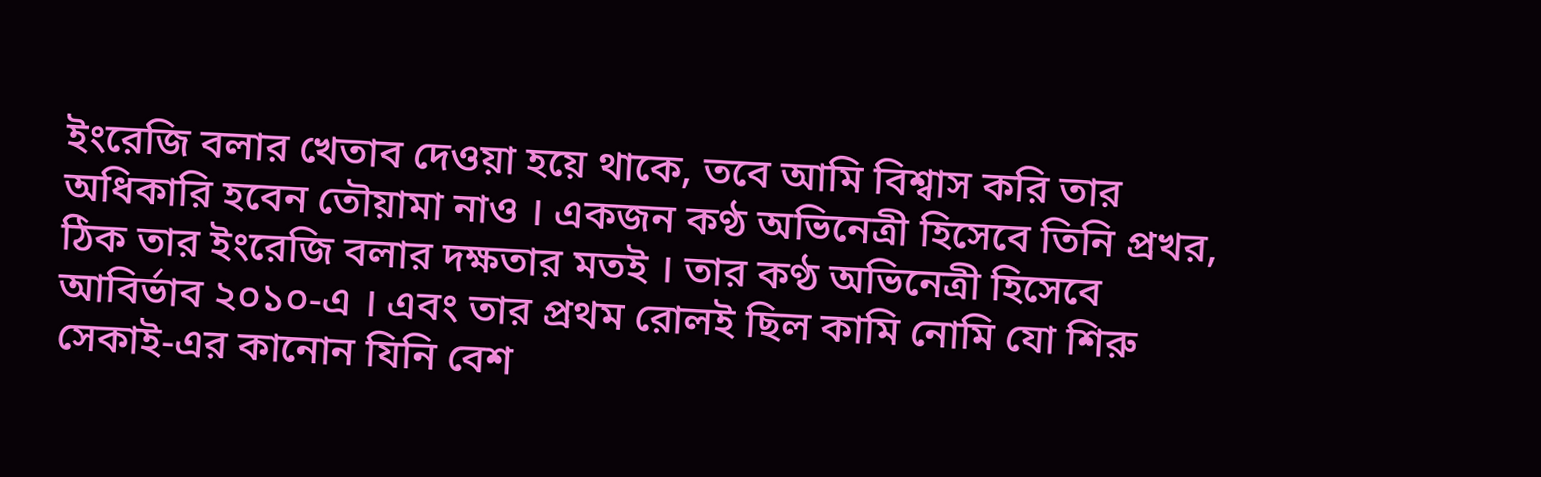ইংরেজি বলার খেতাব দেওয়া হয়ে থাকে, তবে আমি বিশ্বাস করি তার অধিকারি হবেন তৌয়ামা নাও । একজন কণ্ঠ অভিনেত্রী হিসেবে তিনি প্রখর, ঠিক তার ইংরেজি বলার দক্ষতার মতই । তার কণ্ঠ অভিনেত্রী হিসেবে আবির্ভাব ২০১০-এ । এবং তার প্রথম রোলই ছিল কামি নোমি যো শিরু সেকাই-এর কানোন যিনি বেশ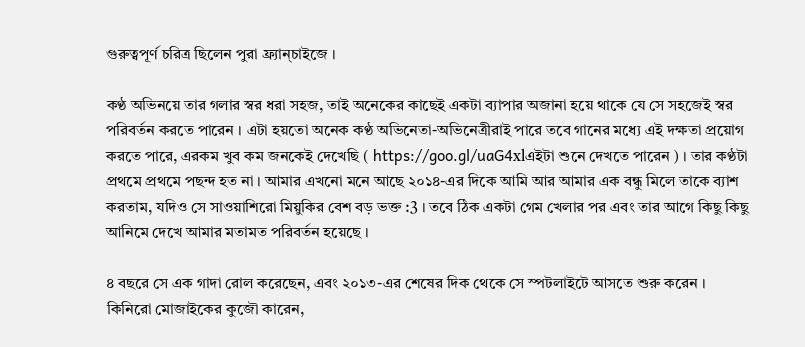গুরুত্বপূর্ণ চরিত্র ছিলেন পুরা ফ্র্যান্চাইজে ।

কণ্ঠ অভিনয়ে তার গলার স্বর ধরা সহজ, তাই অনেকের কাছেই একটা ব্যাপার অজানা হয়ে থাকে যে সে সহজেই স্বর পরিবর্তন করতে পারেন । এটা হয়তো অনেক কণ্ঠ অভিনেতা-অভিনেত্রীরাই পারে তবে গানের মধ্যে এই দক্ষতা প্রয়োগ করতে পারে, এরকম খুব কম জনকেই দেখেছি ( https://goo.gl/uaG4xlএইটা শুনে দেখতে পারেন ) । তার কণ্ঠটা প্রথমে প্রথমে পছন্দ হত না । আমার এখনো মনে আছে ২০১৪-এর দিকে আমি আর আমার এক বন্ধু মিলে তাকে ব্যাশ করতাম, যদিও সে সাওয়াশিরো মিয়ুকির বেশ বড় ভক্ত :3 । তবে ঠিক একটা গেম খেলার পর এবং তার আগে কিছু কিছু আনিমে দেখে আমার মতামত পরিবর্তন হয়েছে ।

৪ বছরে সে এক গাদা রোল করেছেন, এবং ২০১৩-এর শেষের দিক থেকে সে স্পটলাইটে আসতে শুরু করেন । কিনিরো মোজাইকের কুজৌ কারেন,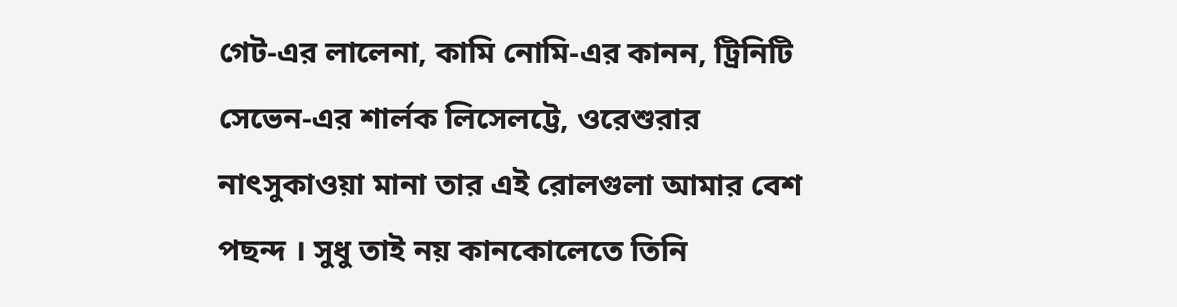গেট-এর লালেনা, কামি নোমি-এর কানন, ট্রিনিটি সেভেন-এর শার্লক লিসেলট্টে, ওরেশুরার নাৎসুকাওয়া মানা তার এই রোলগুলা আমার বেশ পছন্দ । সুধু তাই নয় কানকোলেতে তিনি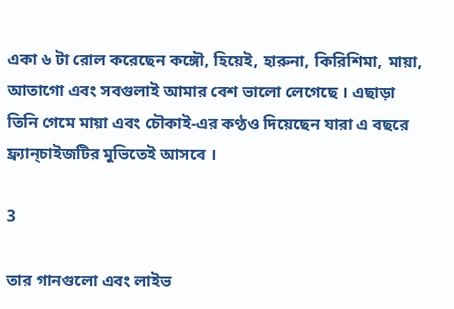একা ৬ টা রোল করেছেন কঙ্গৌ, হিয়েই, হারুনা, কিরিশিমা, মায়া, আতাগো এবং সবগুলাই আমার বেশ ভালো লেগেছে । এছাড়া তিনি গেমে মায়া এবং চৌকাই-এর কণ্ঠও দিয়েছেন যারা এ বছরে ফ্র্যান্চাইজটির মুভিতেই আসবে ।

3

তার গানগুলো এবং লাইভ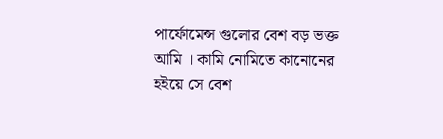পার্ফোমেন্স গুলোর বেশ বড় ভক্ত আমি । কামি নোমিতে কানোনের হইয়ে সে বেশ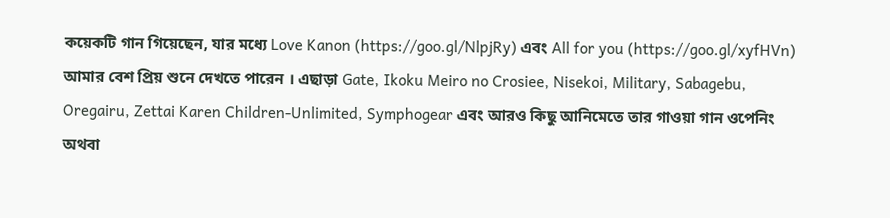কয়েকটি গান গিয়েছেন, যার মধ্যে Love Kanon (https://goo.gl/NlpjRy) এবং All for you (https://goo.gl/xyfHVn) আমার বেশ প্রিয় শুনে দেখতে পারেন । এছাড়া Gate, Ikoku Meiro no Crosiee, Nisekoi, Military, Sabagebu, Oregairu, Zettai Karen Children-Unlimited, Symphogear এবং আরও কিছু আনিমেতে তার গাওয়া গান ওপেনিং অথবা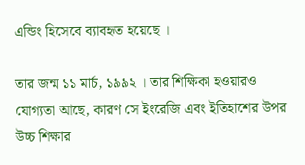এন্ডিং হিসেবে ব্যাবহৃত হয়েছে ।

তার জন্ম ১১ মার্চ, ১৯৯২ । তার শিক্ষিকা হওয়ারও যোগ্যতা আছে, কারণ সে ইংরেজি এবং ইতিহাশের উপর উচ্চ শিক্ষার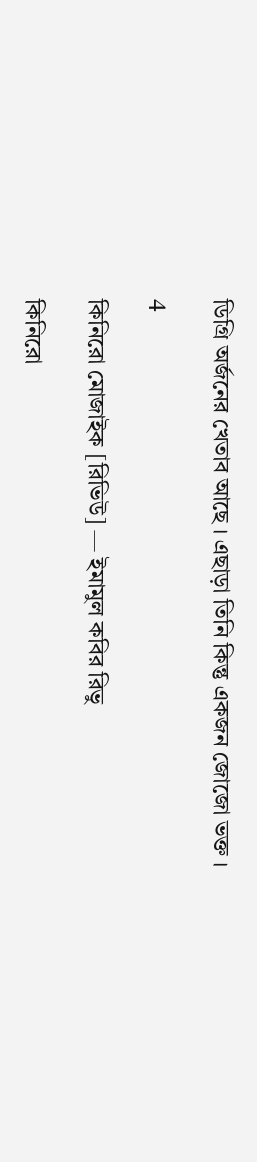ডিগ্রি অর্জনের খেতাব আছে । এছাড়া তিনি কিন্তু একজন জোজো ভক্ত ।

4

কিনিরো মোজাইক [রিভিউ] — ইমামুল কবির রিভু

কিনিরো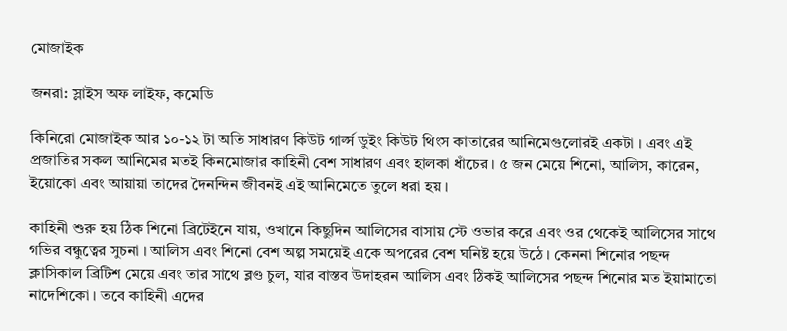মোজাইক

জনরা: স্লাইস অফ লাইফ, কমেডি

কিনিরো মোজাইক আর ১০-১২ টা অতি সাধারণ কিউট গার্ল্স ডুইং কিউট থিংস কাতারের আনিমেগুলোরই একটা । এবং এই প্রজাতির সকল আনিমের মতই কিনমোজার কাহিনী বেশ সাধারণ এবং হালকা ধাঁচের । ৫ জন মেয়ে শিনো, আলিস, কারেন, ইয়োকো এবং আয়ায়া তাদের দৈনন্দিন জীবনই এই আনিমেতে তুলে ধরা হয় ।

কাহিনী শুরু হয় ঠিক শিনো ব্রিটেইনে যায়, ওখানে কিছুদিন আলিসের বাসায় স্টে ওভার করে এবং ওর থেকেই আলিসের সাথে গভির বন্ধুত্বের সুচনা । আলিস এবং শিনো বেশ অল্প সময়েই একে অপরের বেশ ঘনিষ্ট হয়ে উঠে । কেননা শিনোর পছন্দ ক্লাসিকাল ব্রিটিশ মেয়ে এবং তার সাথে ব্লণ্ড চুল, যার বাস্তব উদাহরন আলিস এবং ঠিকই আলিসের পছন্দ শিনোর মত ইয়ামাতো নাদেশিকো । তবে কাহিনী এদের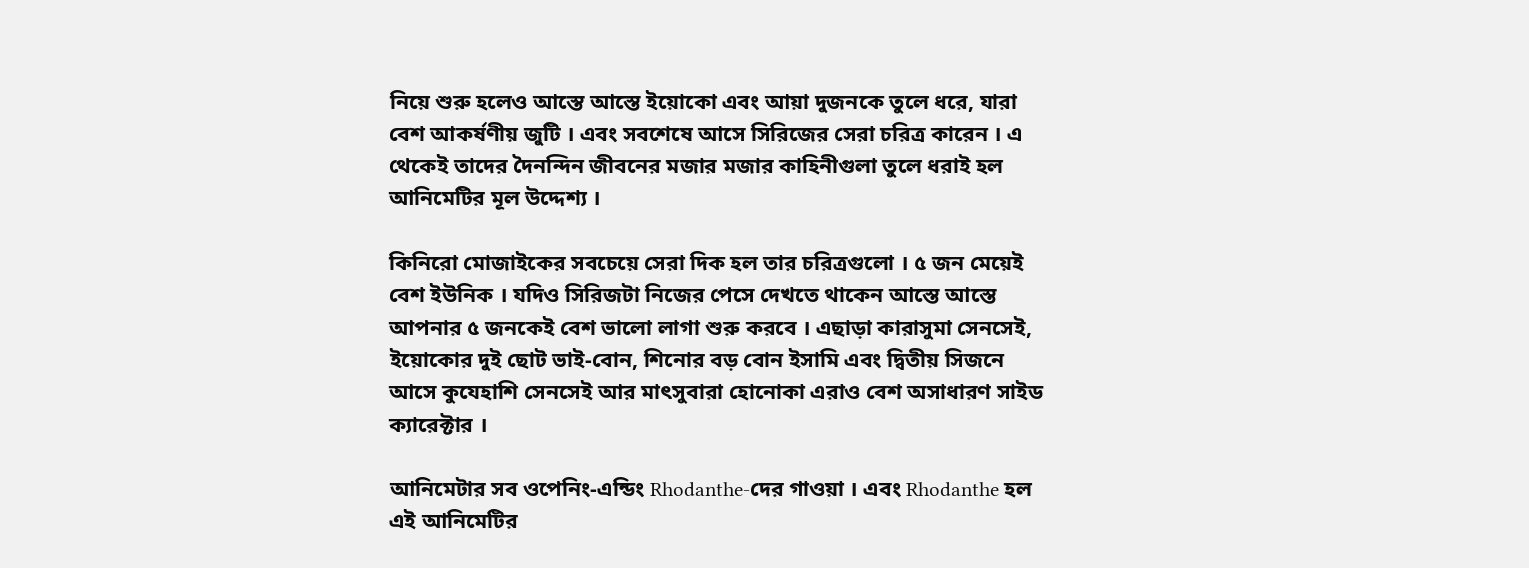নিয়ে শুরু হলেও আস্তে আস্তে ইয়োকো এবং আয়া দুজনকে তুলে ধরে, যারা বেশ আকর্ষণীয় জুটি । এবং সবশেষে আসে সিরিজের সেরা চরিত্র কারেন । এ থেকেই তাদের দৈনন্দিন জীবনের মজার মজার কাহিনীগুলা তুলে ধরাই হল আনিমেটির মূল উদ্দেশ্য ।

কিনিরো মোজাইকের সবচেয়ে সেরা দিক হল তার চরিত্রগুলো । ৫ জন মেয়েই বেশ ইউনিক । যদিও সিরিজটা নিজের পেসে দেখতে থাকেন আস্তে আস্তে আপনার ৫ জনকেই বেশ ভালো লাগা শুরু করবে । এছাড়া কারাসুমা সেনসেই, ইয়োকোর দুই ছোট ভাই-বোন, শিনোর বড় বোন ইসামি এবং দ্বিতীয় সিজনে আসে কুযেহাশি সেনসেই আর মাৎসুবারা হোনোকা এরাও বেশ অসাধারণ সাইড ক্যারেক্টার ।

আনিমেটার সব ওপেনিং-এন্ডিং Rhodanthe-দের গাওয়া । এবং Rhodanthe হল এই আনিমেটির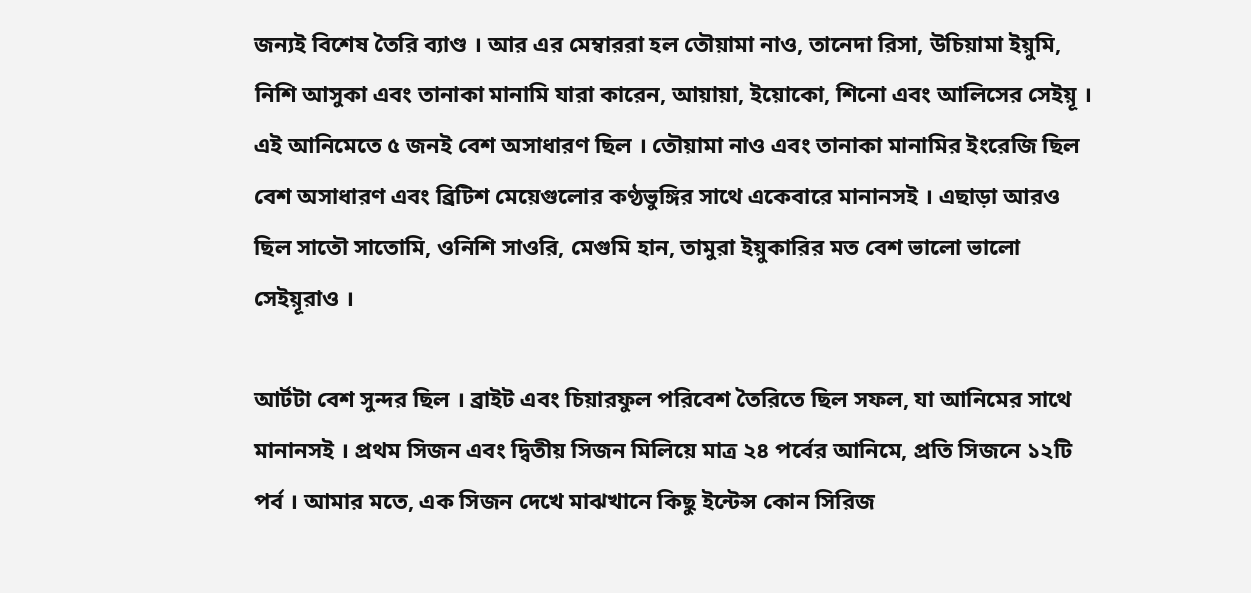জন্যই বিশেষ তৈরি ব্যাণ্ড । আর এর মেম্বাররা হল তৌয়ামা নাও, তানেদা রিসা, উচিয়ামা ইয়ুমি, নিশি আসুকা এবং তানাকা মানামি যারা কারেন, আয়ায়া, ইয়োকো, শিনো এবং আলিসের সেইয়ূ । এই আনিমেতে ৫ জনই বেশ অসাধারণ ছিল । তৌয়ামা নাও এবং তানাকা মানামির ইংরেজি ছিল বেশ অসাধারণ এবং ব্রিটিশ মেয়েগুলোর কণ্ঠভুঙ্গির সাথে একেবারে মানানসই । এছাড়া আরও ছিল সাতৌ সাতোমি, ওনিশি সাওরি, মেগুমি হান, তামুরা ইয়ুকারির মত বেশ ভালো ভালো সেইয়ূরাও ।

আর্টটা বেশ সুন্দর ছিল । ব্রাইট এবং চিয়ারফুল পরিবেশ তৈরিতে ছিল সফল, যা আনিমের সাথে মানানসই । প্রথম সিজন এবং দ্বিতীয় সিজন মিলিয়ে মাত্র ২৪ পর্বের আনিমে, প্রতি সিজনে ১২টি পর্ব । আমার মতে, এক সিজন দেখে মাঝখানে কিছু ইন্টেন্স কোন সিরিজ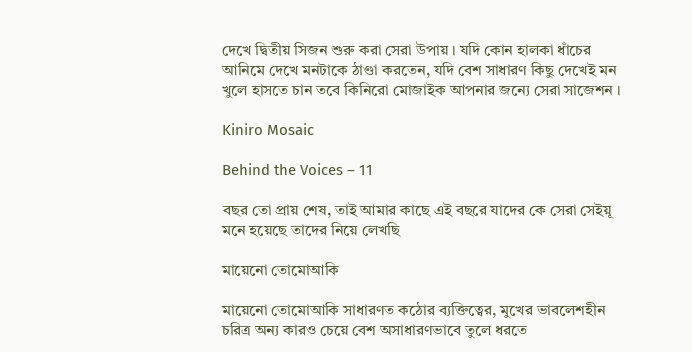দেখে দ্বিতীয় সিজন শুরু করা সেরা উপায় । যদি কোন হালকা ধাঁচের আনিমে দেখে মনটাকে ঠাণ্ডা করতেন, যদি বেশ সাধারণ কিছু দেখেই মন খুলে হাসতে চান তবে কিনিরো মোজাইক আপনার জন্যে সেরা সাজেশন ।

Kiniro Mosaic

Behind the Voices – 11

বছর তো প্রায় শেষ, তাই আমার কাছে এই বছরে যাদের কে সেরা সেইয়ূ মনে হয়েছে তাদের নিয়ে লেখছি

মায়েনো তোমোআকি

মায়েনো তোমোআকি সাধারণত কঠোর ব্যক্তিত্বের, মুখের ভাবলেশহীন চরিত্র অন্য কারও চেয়ে বেশ অসাধারণভাবে তুলে ধরতে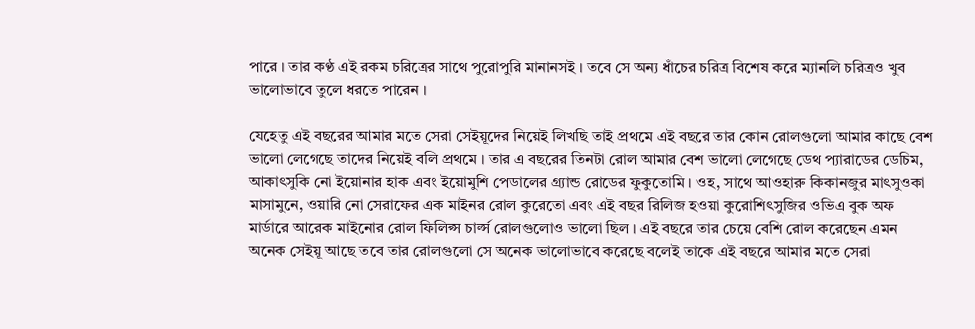পারে । তার কণ্ঠ এই রকম চরিত্রের সাথে পুরোপুরি মানানসই । তবে সে অন্য ধাঁচের চরিত্র বিশেষ করে ম্যানলি চরিত্রও খুব ভালোভাবে তুলে ধরতে পারেন ।

যেহেতু এই বছরের আমার মতে সেরা সেইয়ূদের নিয়েই লিখছি তাই প্রথমে এই বছরে তার কোন রোলগুলো আমার কাছে বেশ ভালো লেগেছে তাদের নিয়েই বলি প্রথমে । তার এ বছরের তিনটা রোল আমার বেশ ভালো লেগেছে ডেথ প্যারাডের ডেচিম, আকাৎসুকি নো ইয়োনার হাক এবং ইয়োমুশি পেডালের গ্র্যান্ড রোডের ফুকুতোমি । ওহ, সাথে আওহারু কিকানজুর মাৎসুওকা মাসামুনে, ওয়ারি নো সেরাফের এক মাইনর রোল কুরেতো এবং এই বছর রিলিজ হওয়া কুরোশিৎসুজির ওভিএ বুক অফ মার্ডারে আরেক মাইনোর রোল ফিলিপ্স চার্ল্স রোলগুলোও ভালো ছিল । এই বছরে তার চেয়ে বেশি রোল করেছেন এমন অনেক সেইয়ূ আছে তবে তার রোলগুলো সে অনেক ভালোভাবে করেছে বলেই তাকে এই বছরে আমার মতে সেরা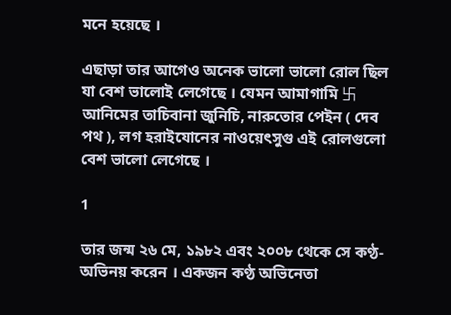মনে হয়েছে ।

এছাড়া তার আগেও অনেক ভালো ভালো রোল ছিল যা বেশ ভালোই লেগেছে । যেমন আমাগামি 卐 আনিমের তাচিবানা জুনিচি, নারুতোর পেইন ( দেব পথ ), লগ হরাইযোনের নাওয়েৎসুগু এই রোলগুলো বেশ ভালো লেগেছে ।

1

তার জন্ম ২৬ মে, ১৯৮২ এবং ২০০৮ থেকে সে কণ্ঠ-অভিনয় করেন । একজন কণ্ঠ অভিনেতা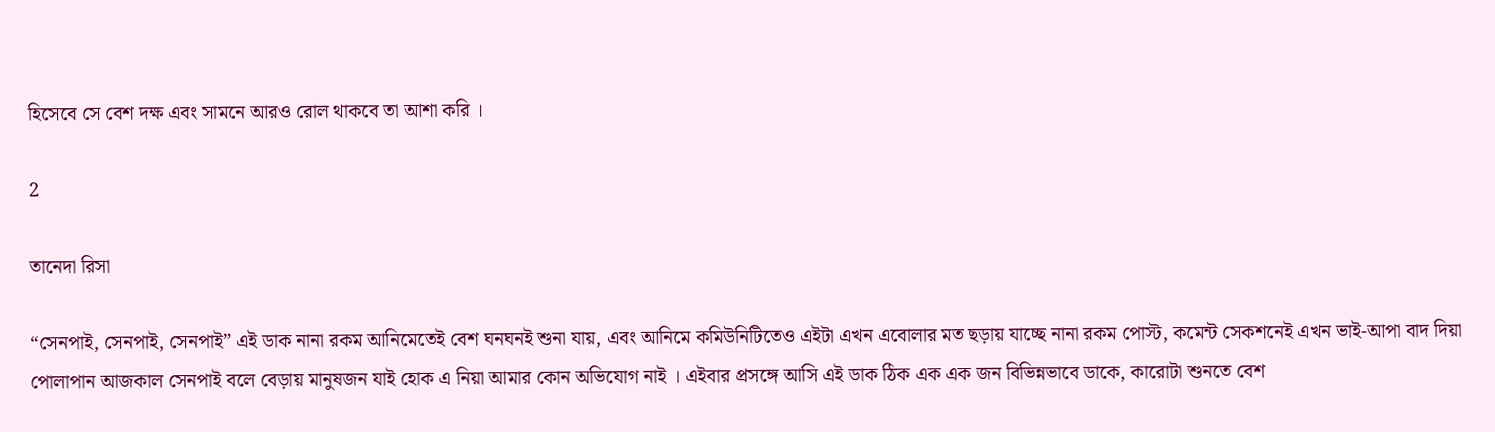হিসেবে সে বেশ দক্ষ এবং সামনে আরও রোল থাকবে তা আশা করি ।

2

তানেদা রিসা

“সেনপাই, সেনপাই, সেনপাই” এই ডাক নানা রকম আনিমেতেই বেশ ঘনঘনই শুনা যায়, এবং আনিমে কমিউনিটিতেও এইটা এখন এবোলার মত ছড়ায় যাচ্ছে নানা রকম পোস্ট, কমেন্ট সেকশনেই এখন ভাই-আপা বাদ দিয়া পোলাপান আজকাল সেনপাই বলে বেড়ায় মানুষজন যাই হোক এ নিয়া আমার কোন অভিযোগ নাই । এইবার প্রসঙ্গে আসি এই ডাক ঠিক এক এক জন বিভিন্নভাবে ডাকে, কারোটা শুনতে বেশ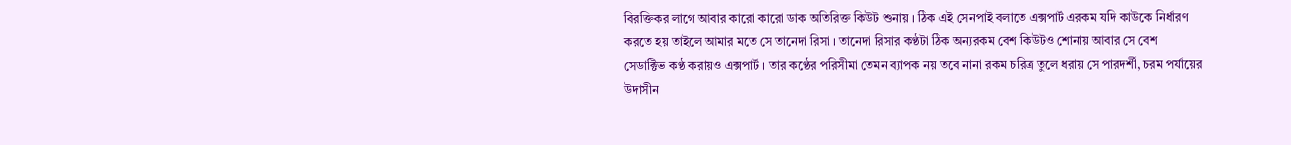বিরক্তিকর লাগে আবার কারো কারো ডাক অতিরিক্ত কিউট শুনায় । ঠিক এই সেনপাই বলাতে এক্সপার্ট এরকম যদি কাউকে নির্ধারণ করতে হয় তাইলে আমার মতে সে তানেদা রিসা । তানেদা রিসার কণ্ঠটা ঠিক অন্যরকম বেশ কিউটও শোনায় আবার সে বেশ সেডাক্টিভ কণ্ঠ করায়ও এক্সপার্ট । তার কণ্ঠের পরিসীমা তেমন ব্যাপক নয় তবে নানা রকম চরিত্র তুলে ধরায় সে পারদর্শী, চরম পর্যায়ের উদাসীন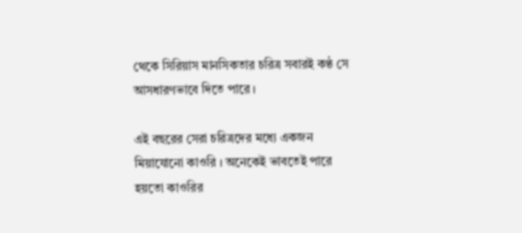থেকে সিরিয়াস মানসিকতার চরিত্র সবারই কণ্ঠ সে আসধারণভাবে দিতে পারে ।

এই বছরের সেরা চরিত্রদের মধ্যে একজন মিয়াযোনো কাওরি । অনেকেই ভাবতেই পারে হয়তো কাওরির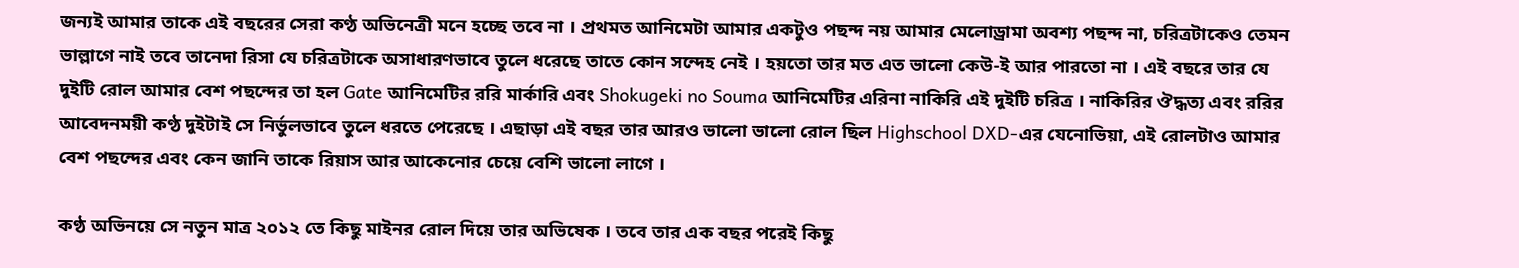জন্যই আমার তাকে এই বছরের সেরা কণ্ঠ অভিনেত্রী মনে হচ্ছে তবে না । প্রথমত আনিমেটা আমার একটুও পছন্দ নয় আমার মেলোড্রামা অবশ্য পছন্দ না, চরিত্রটাকেও তেমন ভাল্লাগে নাই তবে তানেদা রিসা যে চরিত্রটাকে অসাধারণভাবে তুলে ধরেছে তাতে কোন সন্দেহ নেই । হয়তো তার মত এত ভালো কেউ-ই আর পারতো না । এই বছরে তার যে দুইটি রোল আমার বেশ পছন্দের তা হল Gate আনিমেটির ররি মার্কারি এবং Shokugeki no Souma আনিমেটির এরিনা নাকিরি এই দুইটি চরিত্র । নাকিরির ঔদ্ধত্য এবং ররির আবেদনময়ী কণ্ঠ দুইটাই সে নির্ভুলভাবে তুলে ধরতে পেরেছে । এছাড়া এই বছর তার আরও ভালো ভালো রোল ছিল Highschool DXD-এর যেনোভিয়া, এই রোলটাও আমার বেশ পছন্দের এবং কেন জানি তাকে রিয়াস আর আকেনোর চেয়ে বেশি ভালো লাগে ।

কণ্ঠ অভিনয়ে সে নতুন মাত্র ২০১২ তে কিছু মাইনর রোল দিয়ে তার অভিষেক । তবে তার এক বছর পরেই কিছু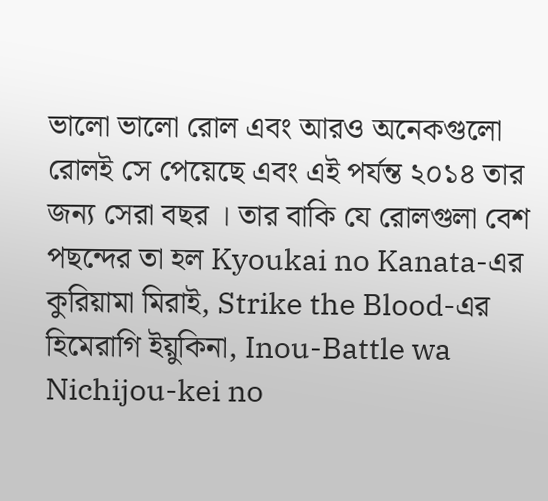ভালো ভালো রোল এবং আরও অনেকগুলো রোলই সে পেয়েছে এবং এই পর্যন্ত ২০১৪ তার জন্য সেরা বছর । তার বাকি যে রোলগুলা বেশ পছন্দের তা হল Kyoukai no Kanata-এর কুরিয়ামা মিরাই, Strike the Blood-এর হিমেরাগি ইয়ুকিনা, Inou-Battle wa Nichijou-kei no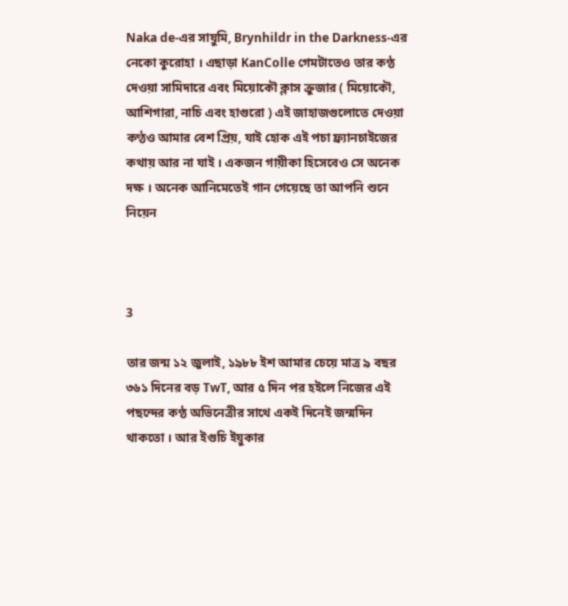Naka de-এর সায়ুমি, Brynhildr in the Darkness-এর নেকো কুরোহা । এছাড়া KanColle গেমটাতেও তার কণ্ঠ দেওয়া সামিদারে এবং মিয়োকৌ ক্লাস ক্রুজার ( মিয়োকৌ, আশিগারা, নাচি এবং হাগুরো ) এই জাহাজগুলোতে দেওয়া কণ্ঠও আমার বেশ প্রিয়, যাই হোক এই পচা ফ্র্যানচাইজের কথায় আর না যাই । একজন গায়ীকা হিসেবেও সে অনেক দক্ষ । অনেক আনিমেতেই গান গেয়েছে তা আপনি শুনে নিয়েন



3

তার জন্ম ১২ জুলাই, ১৯৮৮ ইশ আমার চেয়ে মাত্র ৯ বছর ৩৬১ দিনের বড় TwT, আর ৫ দিন পর হইলে নিজের এই পছন্দের কণ্ঠ অভিনেত্রীর সাথে একই দিনেই জন্মদিন থাকতো । আর ইগুচি ইয়ুকার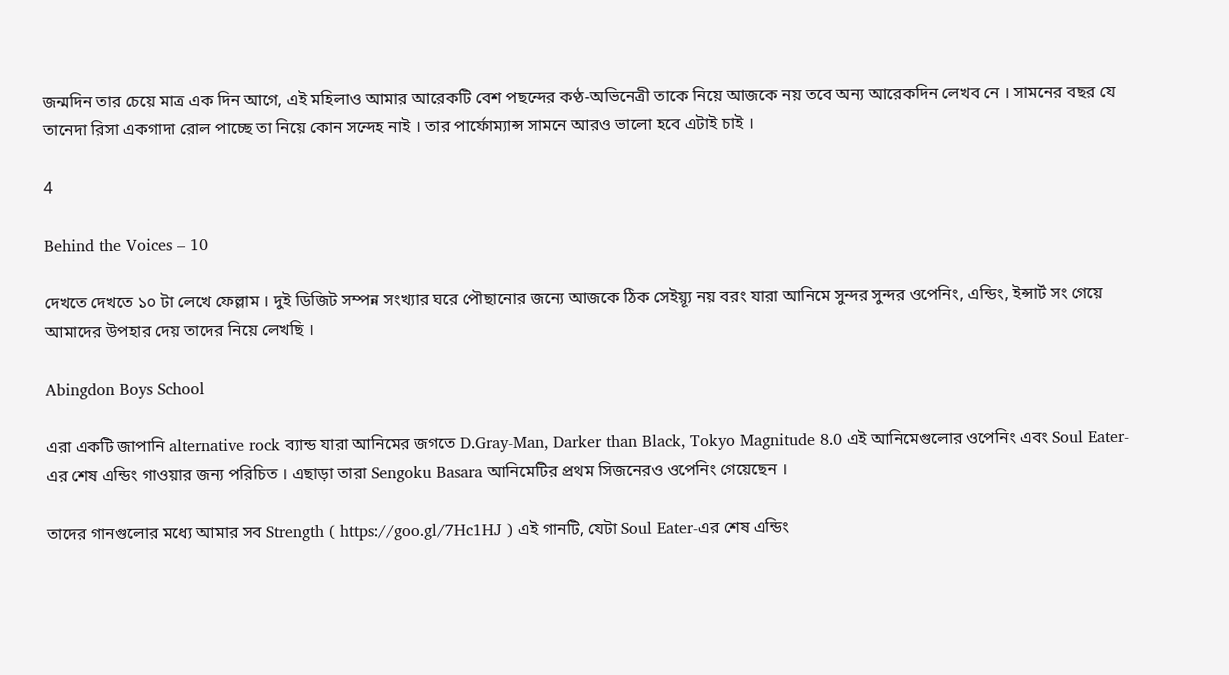জন্মদিন তার চেয়ে মাত্র এক দিন আগে, এই মহিলাও আমার আরেকটি বেশ পছন্দের কণ্ঠ-অভিনেত্রী তাকে নিয়ে আজকে নয় তবে অন্য আরেকদিন লেখব নে । সামনের বছর যে তানেদা রিসা একগাদা রোল পাচ্ছে তা নিয়ে কোন সন্দেহ নাই । তার পার্ফোম্যান্স সামনে আরও ভালো হবে এটাই চাই ।

4

Behind the Voices – 10

দেখতে দেখতে ১০ টা লেখে ফেল্লাম । দুই ডিজিট সম্পন্ন সংখ্যার ঘরে পৌছানোর জন্যে আজকে ঠিক সেইয়্যূ নয় বরং যারা আনিমে সুন্দর সুন্দর ওপেনিং, এন্ডিং, ইন্সার্ট সং গেয়ে আমাদের উপহার দেয় তাদের নিয়ে লেখছি ।

Abingdon Boys School

এরা একটি জাপানি alternative rock ব্যান্ড যারা আনিমের জগতে D.Gray-Man, Darker than Black, Tokyo Magnitude 8.0 এই আনিমেগুলোর ওপেনিং এবং Soul Eater-এর শেষ এন্ডিং গাওয়ার জন্য পরিচিত । এছাড়া তারা Sengoku Basara আনিমেটির প্রথম সিজনেরও ওপেনিং গেয়েছেন ।

তাদের গানগুলোর মধ্যে আমার সব Strength ( https://goo.gl/7Hc1HJ ) এই গানটি, যেটা Soul Eater-এর শেষ এন্ডিং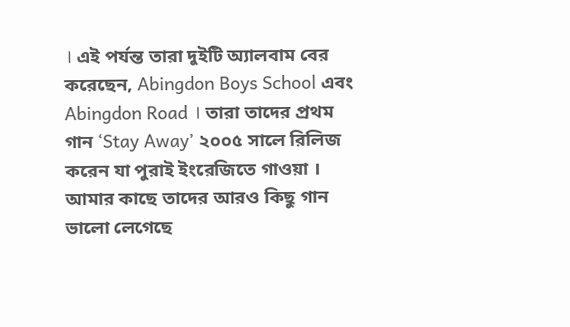। এই পর্যন্ত তারা দুইটি অ্যালবাম বের করেছেন, Abingdon Boys School এবং Abingdon Road । তারা তাদের প্রথম গান ‘Stay Away’ ২০০৫ সালে রিলিজ করেন যা পুরাই ইংরেজিতে গাওয়া । আমার কাছে তাদের আরও কিছু গান ভালো লেগেছে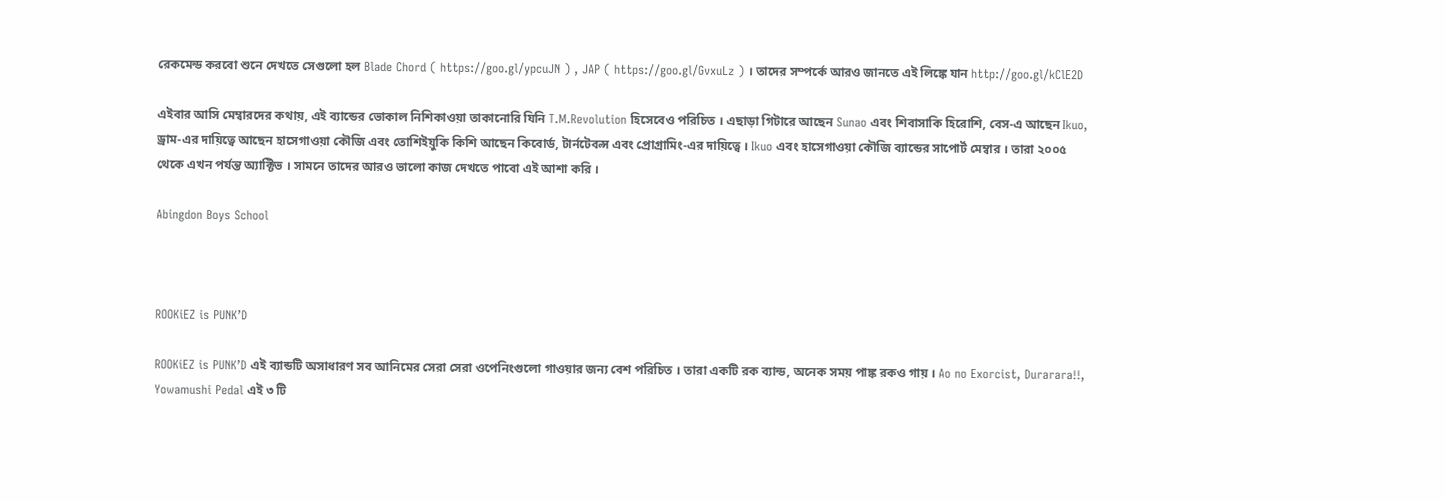রেকমেন্ড করবো শুনে দেখতে সেগুলো হল Blade Chord ( https://goo.gl/ypcuJN ) , JAP ( https://goo.gl/GvxuLz ) । তাদের সম্পর্কে আরও জানতে এই লিঙ্কে যান http://goo.gl/kClE2D

এইবার আসি মেম্বারদের কথায়, এই ব্যান্ডের ভোকাল নিশিকাওয়া তাকানোরি যিনি T.M.Revolution হিসেবেও পরিচিত । এছাড়া গিটারে আছেন Sunao এবং শিবাসাকি হিরোশি, বেস-এ আছেন Ikuo, ড্রাম-এর দায়িত্বে আছেন হাসেগাওয়া কৌজি এবং তোশিইয়ুকি কিশি আছেন কিবোর্ড, টার্নটেবল্স এবং প্রোগ্রামিং-এর দায়িত্বে । Ikuo এবং হাসেগাওয়া কৌজি ব্যান্ডের সাপোর্ট মেম্বার । তারা ২০০৫ থেকে এখন পর্যন্ত অ্যাক্টিভ । সামনে তাদের আরও ভালো কাজ দেখতে পাবো এই আশা করি ।

Abingdon Boys School



ROOKiEZ is PUNK’D

ROOKiEZ is PUNK’D এই ব্যান্ডটি অসাধারণ সব আনিমের সেরা সেরা ওপেনিংগুলো গাওয়ার জন্য বেশ পরিচিত । তারা একটি রক ব্যান্ড, অনেক সময় পাঙ্ক রকও গায় । Ao no Exorcist, Durarara!!, Yowamushi Pedal এই ৩ টি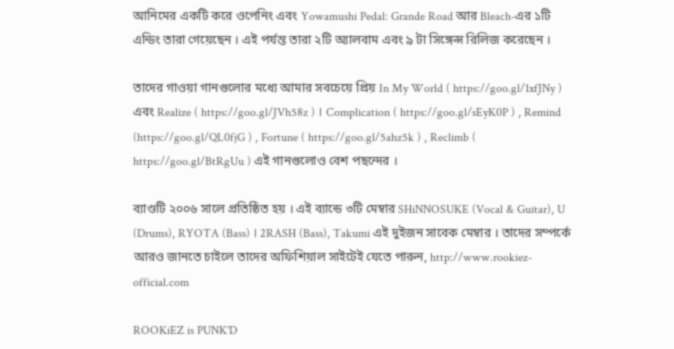আনিমের একটি করে ওপেনিং এবং Yowamushi Pedal: Grande Road আর Bleach-এর ১টি এন্ডিং তারা গেয়েছেন । এই পর্যন্ত তারা ২টি অ্যালবাম এবং ৯ টা সিঙ্গেল্স রিলিজ করেছেন ।

তাদের গাওয়া গানগুলোর মধ্যে আমার সবচেয়ে প্রিয় In My World ( https://goo.gl/1xfJNy ) এবং Realize ( https://goo.gl/JVh58z ) । Complication ( https://goo.gl/sEyK0P ) , Remind (https://goo.gl/QL0fjG ) , Fortune ( https://goo.gl/5ahz5k ) , Reclimb ( https://goo.gl/BtRgUu ) এই গানগুলোও বেশ পছন্দের ।

ব্যাণ্ডটি ২০০৬ সালে প্রতিষ্ঠিত হয় । এই ব্যান্ডে ৩টি মেম্বার SHiNNOSUKE (Vocal & Guitar), U (Drums), RYOTA (Bass) । 2RASH (Bass), Takumi এই দুইজন সাবেক মেম্বার । তাদের সম্পর্কে আরও জানতে চাইলে তাদের অফিশিয়াল সাইটেই যেতে পারুন, http://www.rookiez-official.com

ROOKiEZ is PUNK'D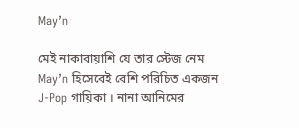May’n

মেই নাকাবায়াশি যে তার স্টেজ নেম May’n হিসেবেই বেশি পরিচিত একজন J-Pop গায়িকা । নানা আনিমের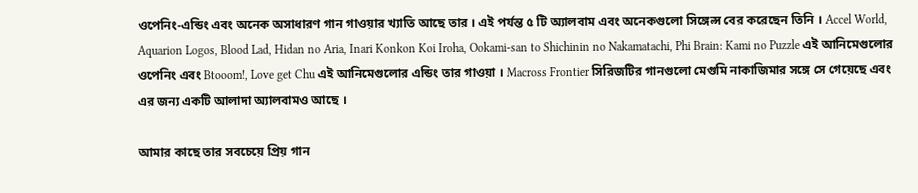ওপেনিং-এন্ডিং এবং অনেক অসাধারণ গান গাওয়ার খ্যাতি আছে তার । এই পর্যন্ত ৫ টি অ্যালবাম এবং অনেকগুলো সিঙ্গেল্স বের করেছেন তিনি । Accel World, Aquarion Logos, Blood Lad, Hidan no Aria, Inari Konkon Koi Iroha, Ookami-san to Shichinin no Nakamatachi, Phi Brain: Kami no Puzzle এই আনিমেগুলোর ওপেনিং এবং Btooom!, Love get Chu এই আনিমেগুলোর এন্ডিং তার গাওয়া । Macross Frontier সিরিজটির গানগুলো মেগুমি নাকাজিমার সঙ্গে সে গেয়েছে এবং এর জন্য একটি আলাদা অ্যালবামও আছে ।

আমার কাছে তার সবচেয়ে প্রিয় গান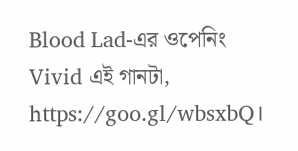Blood Lad-এর ওপেনিং Vivid এই গানটা, https://goo.gl/wbsxbQ।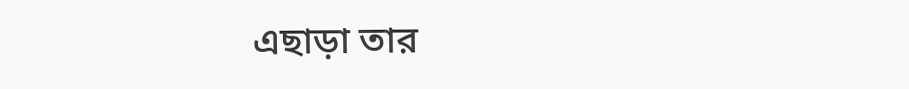এছাড়া তার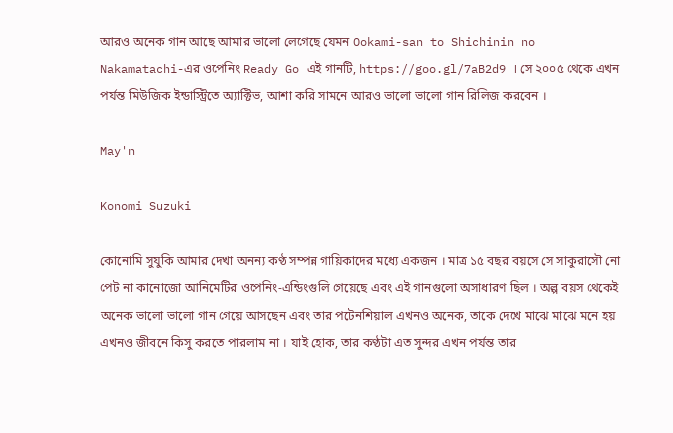আরও অনেক গান আছে আমার ভালো লেগেছে যেমন Ookami-san to Shichinin no Nakamatachi-এর ওপেনিং Ready Go এই গানটি, https://goo.gl/7aB2d9 । সে ২০০৫ থেকে এখন পর্যন্ত মিউজিক ইন্ডাস্ট্রিতে অ্যাক্টিভ, আশা করি সামনে আরও ভালো ভালো গান রিলিজ করবেন ।

May'n

Konomi Suzuki

কোনোমি সুযুকি আমার দেখা অনন্য কণ্ঠ সম্পন্ন গায়িকাদের মধ্যে একজন । মাত্র ১৫ বছর বয়সে সে সাকুরাসৌ নো পেট না কানোজো আনিমেটির ওপেনিং-এন্ডিংগুলি গেয়েছে এবং এই গানগুলো অসাধারণ ছিল । অল্প বয়স থেকেই অনেক ভালো ভালো গান গেয়ে আসছেন এবং তার পটেনশিয়াল এখনও অনেক, তাকে দেখে মাঝে মাঝে মনে হয় এখনও জীবনে কিসু করতে পারলাম না । যাই হোক, তার কণ্ঠটা এত সুন্দর এখন পর্যন্ত তার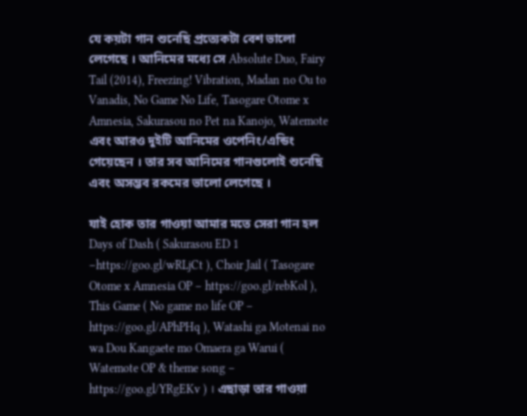যে কয়টা গান শুনেছি প্রত্যেকটা বেশ ভালো লেগেছে । আনিমের মধ্যে সে Absolute Duo, Fairy Tail (2014), Freezing! Vibration, Madan no Ou to Vanadis, No Game No Life, Tasogare Otome x Amnesia, Sakurasou no Pet na Kanojo, Watemote এবং আরও দুইটি আনিমের ওপেনিং/এন্ডিং গেয়েছেন । তার সব আনিমের গানগুলোই শুনেছি এবং অসম্ভব রকমের ভালো লেগেছে ।

যাই হোক তার গাওয়া আমার মতে সেরা গান হল Days of Dash ( Sakurasou ED 1 –https://goo.gl/wRLjCt ), Choir Jail ( Tasogare Otome x Amnesia OP – https://goo.gl/rebKol ), This Game ( No game no life OP – https://goo.gl/APhPHq ), Watashi ga Motenai no wa Dou Kangaete mo Omaera ga Warui ( Watemote OP & theme song – https://goo.gl/YRgEKv ) । এছাড়া তার গাওয়া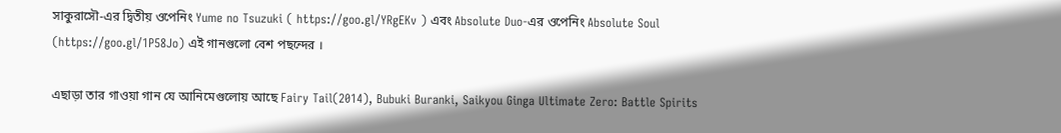সাকুরাসৌ-এর দ্বিতীয় ওপেনিং Yume no Tsuzuki ( https://goo.gl/YRgEKv ) এবং Absolute Duo-এর ওপেনিং Absolute Soul (https://goo.gl/1P58Jo) এই গানগুলো বেশ পছন্দের ।

এছাড়া তার গাওয়া গান যে আনিমেগুলোয় আছে Fairy Tail(2014), Bubuki Buranki, Saikyou Ginga Ultimate Zero: Battle Spirits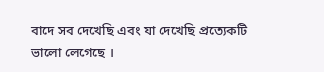বাদে সব দেখেছি এবং যা দেখেছি প্রত্যেকটি ভালো লেগেছে ।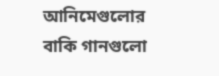আনিমেগুলোর বাকি গানগুলো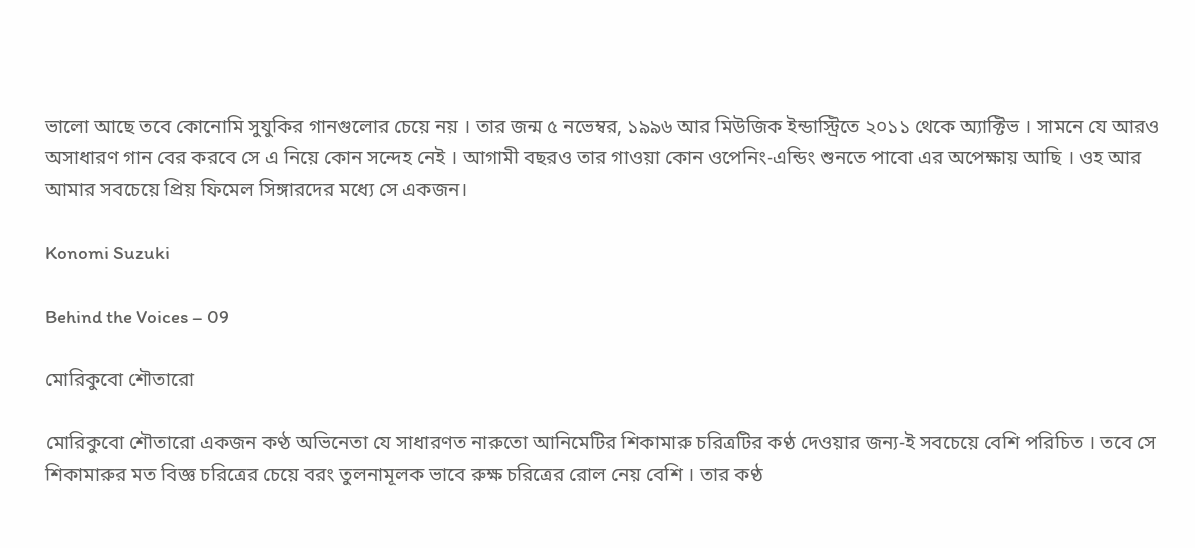ভালো আছে তবে কোনোমি সুযুকির গানগুলোর চেয়ে নয় । তার জন্ম ৫ নভেম্বর, ১৯৯৬ আর মিউজিক ইন্ডাস্ট্রিতে ২০১১ থেকে অ্যাক্টিভ । সামনে যে আরও অসাধারণ গান বের করবে সে এ নিয়ে কোন সন্দেহ নেই । আগামী বছরও তার গাওয়া কোন ওপেনিং-এন্ডিং শুনতে পাবো এর অপেক্ষায় আছি । ওহ আর আমার সবচেয়ে প্রিয় ফিমেল সিঙ্গারদের মধ্যে সে একজন।

Konomi Suzuki

Behind the Voices – 09

মোরিকুবো শৌতারো

মোরিকুবো শৌতারো একজন কণ্ঠ অভিনেতা যে সাধারণত নারুতো আনিমেটির শিকামারু চরিত্রটির কণ্ঠ দেওয়ার জন্য-ই সবচেয়ে বেশি পরিচিত । তবে সে শিকামারুর মত বিজ্ঞ চরিত্রের চেয়ে বরং তুলনামূলক ভাবে রুক্ষ চরিত্রের রোল নেয় বেশি । তার কণ্ঠ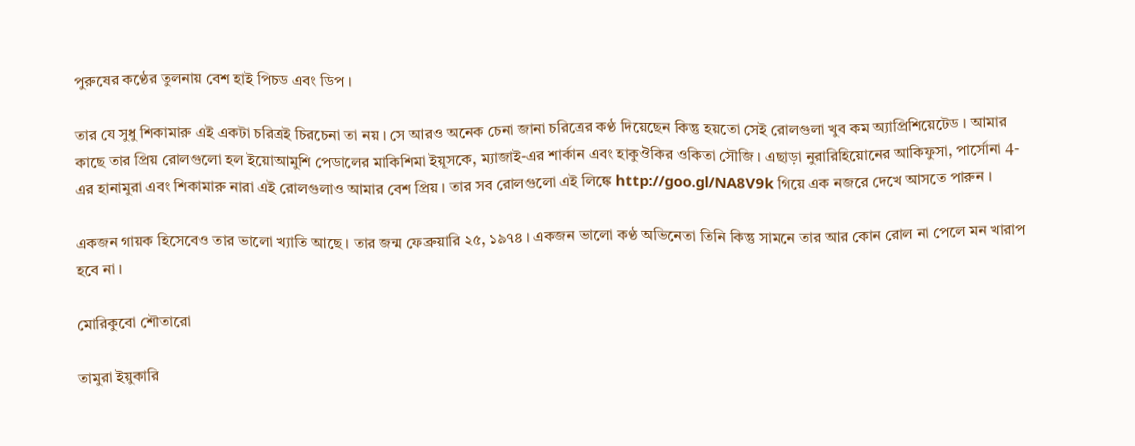পুরুষের কণ্ঠের তুলনায় বেশ হাই পিচড এবং ডিপ ।

তার যে সুধু শিকামারু এই একটা চরিত্রই চিরচেনা তা নয় । সে আরও অনেক চেনা জানা চরিত্রের কণ্ঠ দিয়েছেন কিন্তু হয়তো সেই রোলগুলা খুব কম অ্যাপ্রিশিয়েটেড । আমার কাছে তার প্রিয় রোলগুলো হল ইয়োআমুশি পেডালের মাকিশিমা ইয়ূসকে, ম্যাজাই-এর শার্কান এবং হাকুঔকির ওকিতা সৌজি । এছাড়া নুরারিহিয়োনের আকিফুসা, পার্সোনা 4-এর হানামুরা এবং শিকামারু নারা এই রোলগুলাও আমার বেশ প্রিয় । তার সব রোলগুলো এই লিঙ্কে http://goo.gl/NA8V9k গিয়ে এক নজরে দেখে আসতে পারুন ।

একজন গায়ক হিসেবেও তার ভালো খ্যাতি আছে । তার জন্ম ফেব্রুয়ারি ২৫, ১৯৭৪ । একজন ভালো কণ্ঠ অভিনেতা তিনি কিন্তু সামনে তার আর কোন রোল না পেলে মন খারাপ হবে না ।

মোরিকুবো শৌতারো

তামুরা ইয়ুকারি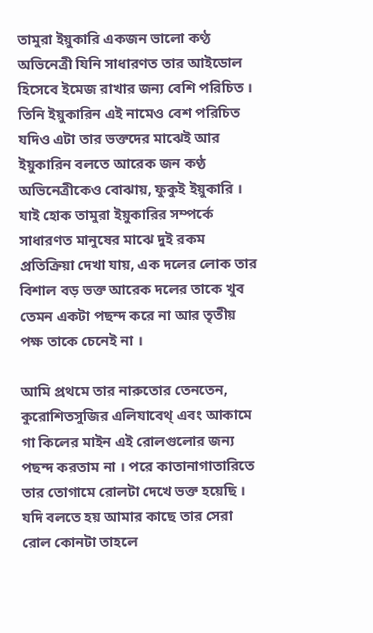তামুরা ইয়ুকারি একজন ভালো কণ্ঠ অভিনেত্রী যিনি সাধারণত তার আইডোল হিসেবে ইমেজ রাখার জন্য বেশি পরিচিত । তিনি ইয়ুকারিন এই নামেও বেশ পরিচিত যদিও এটা তার ভক্তদের মাঝেই আর ইয়ুকারিন বলতে আরেক জন কণ্ঠ অভিনেত্রীকেও বোঝায়, ফুকুই ইয়ুকারি । যাই হোক তামুরা ইয়ুকারির সম্পর্কে সাধারণত মানুষের মাঝে দুই রকম প্রতিক্রিয়া দেখা যায়, এক দলের লোক তার বিশাল বড় ভক্ত আরেক দলের তাকে খুব তেমন একটা পছন্দ করে না আর তৃতীয় পক্ষ তাকে চেনেই না ।

আমি প্রথমে তার নারুতোর তেনতেন, কুরোশিতসুজির এলিযাবেথ্ এবং আকামে গা কিলের মাইন এই রোলগুলোর জন্য পছন্দ করতাম না । পরে কাতানাগাতারিতে তার তোগামে রোলটা দেখে ভক্ত হয়েছি । যদি বলতে হয় আমার কাছে তার সেরা রোল কোনটা তাহলে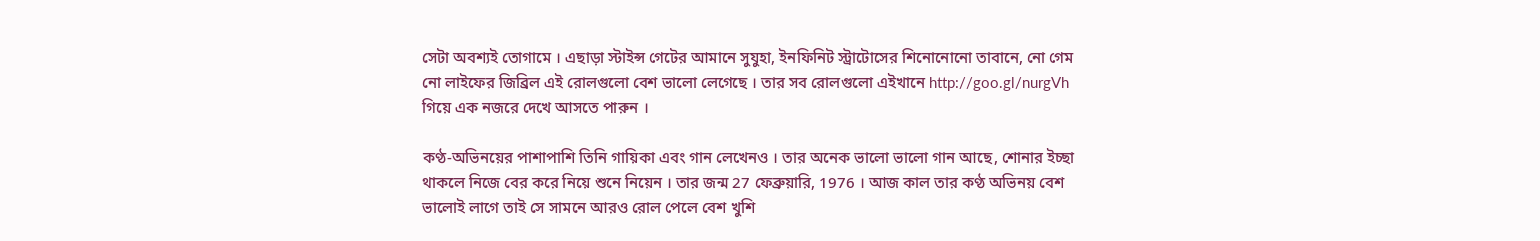সেটা অবশ্যই তোগামে । এছাড়া স্টাইন্স গেটের আমানে সুযুহা, ইনফিনিট স্ট্রাটোসের শিনোনোনো তাবানে, নো গেম নো লাইফের জিব্রিল এই রোলগুলো বেশ ভালো লেগেছে । তার সব রোলগুলো এইখানে http://goo.gl/nurgVh গিয়ে এক নজরে দেখে আসতে পারুন ।

কণ্ঠ-অভিনয়ের পাশাপাশি তিনি গায়িকা এবং গান লেখেনও । তার অনেক ভালো ভালো গান আছে, শোনার ইচ্ছা থাকলে নিজে বের করে নিয়ে শুনে নিয়েন । তার জন্ম 27 ফেব্রুয়ারি, 1976 । আজ কাল তার কণ্ঠ অভিনয় বেশ ভালোই লাগে তাই সে সামনে আরও রোল পেলে বেশ খুশি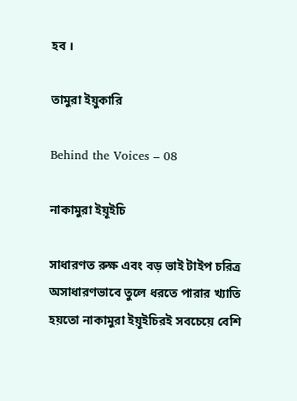হব ।

তামুরা ইয়ুকারি

Behind the Voices – 08

নাকামুরা ইয়ূইচি

সাধারণত রুক্ষ এবং বড় ভাই টাইপ চরিত্র অসাধারণভাবে তুলে ধরতে পারার খ্যাতি হয়তো নাকামুরা ইয়ূইচিরই সবচেয়ে বেশি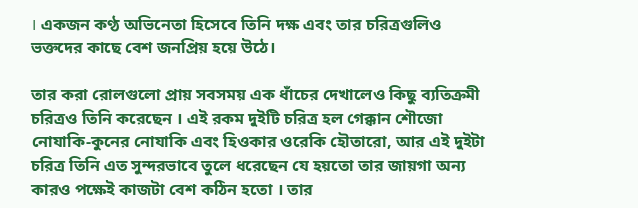। একজন কণ্ঠ অভিনেতা হিসেবে তিনি দক্ষ এবং তার চরিত্রগুলিও ভক্তদের কাছে বেশ জনপ্রিয় হয়ে উঠে।

তার করা রোলগুলো প্রায় সবসময় এক ধাঁচের দেখালেও কিছু ব্যতিক্রমী চরিত্রও তিনি করেছেন । এই রকম দুইটি চরিত্র হল গেক্কান শৌজো নোযাকি-কুনের নোযাকি এবং হিওকার ওরেকি হৌতারো, আর এই দুইটা চরিত্র তিনি এত সুন্দরভাবে তুলে ধরেছেন যে হয়তো তার জায়গা অন্য কারও পক্ষেই কাজটা বেশ কঠিন হতো । তার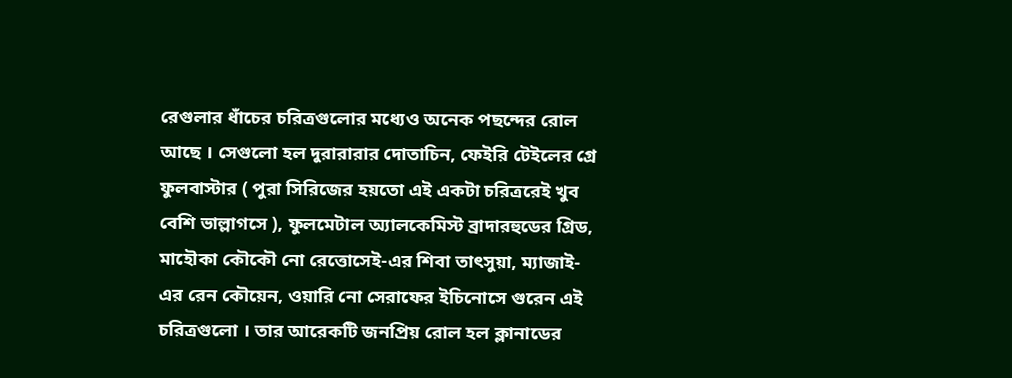রেগুলার ধাঁচের চরিত্রগুলোর মধ্যেও অনেক পছন্দের রোল আছে । সেগুলো হল দুরারারার দোতাচিন, ফেইরি টেইলের গ্রে ফুলবাস্টার ( পুরা সিরিজের হয়তো এই একটা চরিত্ররেই খুব বেশি ভাল্লাগসে ), ফুলমেটাল অ্যালকেমিস্ট ব্রাদারহুডের গ্রিড, মাহৌকা কৌকৌ নো রেত্তোসেই-এর শিবা তাৎসুয়া, ম্যাজাই-এর রেন কৌয়েন, ওয়ারি নো সেরাফের ইচিনোসে গুরেন এই চরিত্রগুলো । তার আরেকটি জনপ্রিয় রোল হল ক্লানাডের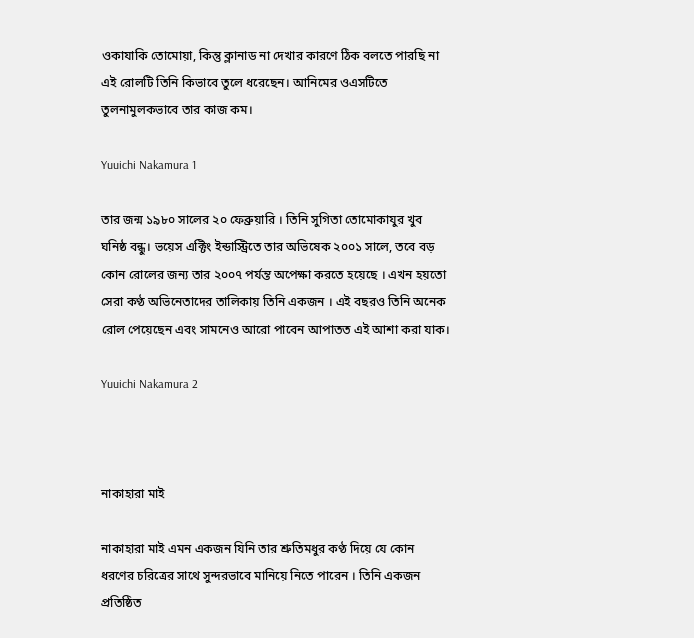ওকাযাকি তোমোয়া, কিন্তু ক্লানাড না দেখার কারণে ঠিক বলতে পারছি না এই রোলটি তিনি কিভাবে তুলে ধরেছেন। আনিমের ওএসটিতে তুলনামুলকভাবে তার কাজ কম।

Yuuichi Nakamura 1

তার জন্ম ১৯৮০ সালের ২০ ফেব্রুয়ারি । তিনি সুগিতা তোমোকাযুর খুব ঘনিষ্ঠ বন্ধু। ভয়েস এক্টিং ইন্ডাস্ট্রিতে তার অভিষেক ২০০১ সালে, তবে বড় কোন রোলের জন্য তার ২০০৭ পর্যন্ত অপেক্ষা করতে হয়েছে । এখন হয়তো সেরা কণ্ঠ অভিনেতাদের তালিকায় তিনি একজন । এই বছরও তিনি অনেক রোল পেয়েছেন এবং সামনেও আরো পাবেন আপাতত এই আশা করা যাক।

Yuuichi Nakamura 2



নাকাহারা মাই

নাকাহারা মাই এমন একজন যিনি তার শ্রুতিমধুর কণ্ঠ দিয়ে যে কোন ধরণের চরিত্রের সাথে সুন্দরভাবে মানিয়ে নিতে পারেন । তিনি একজন প্রতিষ্ঠিত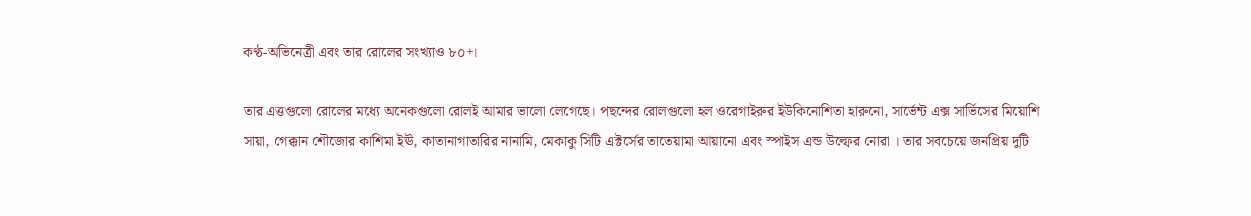কণ্ঠ-অভিনেত্রী এবং তার রোলের সংখ্যাও ৮০+।

তার এত্তগুলো রোলের মধ্যে অনেকগুলো রোলই আমার ভালো লেগেছে। পছন্দের রোলগুলো হল ওরেগাইরুর ইউকিনোশিতা হারুনো, সার্ভেন্ট এক্স সার্ভিসের মিয়োশি সায়া, গেক্কান শৌজোর কাশিমা ইঊ, কাতানাগাতারির নানামি, মেকাকু সিটি এক্টর্সের তাতেয়ামা আয়ানো এবং স্পাইস এন্ড উল্ফের নোরা । তার সবচেয়ে জনপ্রিয় দুটি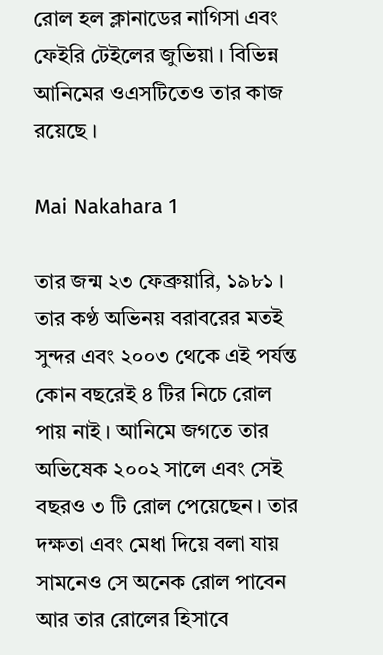রোল হল ক্লানাডের নাগিসা এবং ফেইরি টেইলের জুভিয়া । বিভিন্ন আনিমের ওএসটিতেও তার কাজ রয়েছে ।

Mai Nakahara 1

তার জন্ম ২৩ ফেব্রুয়ারি, ১৯৮১ । তার কণ্ঠ অভিনয় বরাবরের মতই সুন্দর এবং ২০০৩ থেকে এই পর্যন্ত কোন বছরেই ৪ টির নিচে রোল পায় নাই । আনিমে জগতে তার অভিষেক ২০০২ সালে এবং সেই বছরও ৩ টি রোল পেয়েছেন। তার দক্ষতা এবং মেধা দিয়ে বলা যায় সামনেও সে অনেক রোল পাবেন আর তার রোলের হিসাবে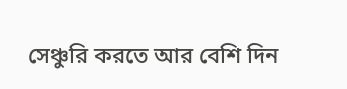সেঞ্চুরি করতে আর বেশি দিন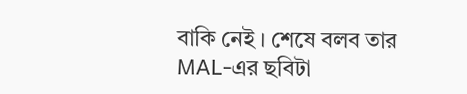বাকি নেই । শেষে বলব তার MAL-এর ছবিটা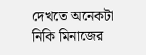দেখতে অনেকটা নিকি মিনাজের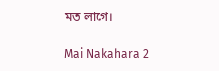মত লাগে।

Mai Nakahara 2